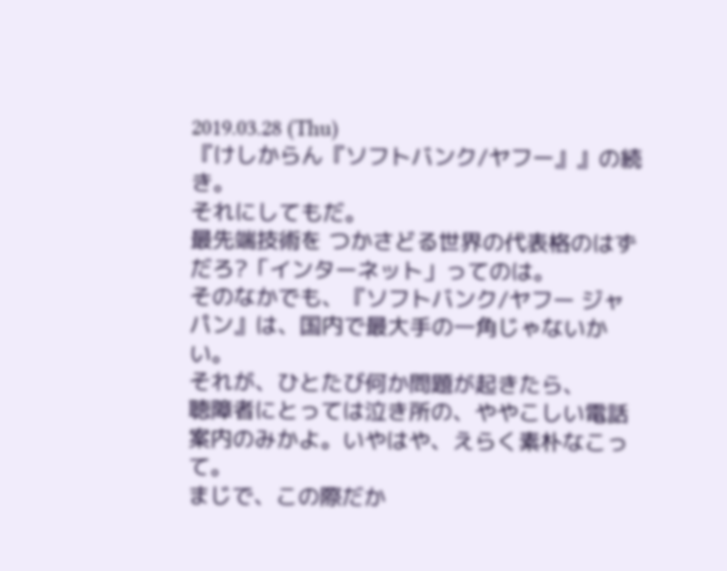2019.03.28 (Thu)
『けしからん『ソフトバンク/ヤフー』』の続き。
それにしてもだ。
最先端技術を つかさどる世界の代表格のはずだろ?「インターネット」ってのは。
そのなかでも、『ソフトバンク/ヤフー ジャパン』は、国内で最大手の一角じゃないかい。
それが、ひとたび何か問題が起きたら、
聴障者にとっては泣き所の、ややこしい電話案内のみかよ。いやはや、えらく素朴なこって。
まじで、この際だか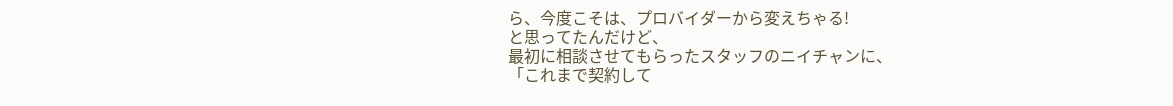ら、今度こそは、プロバイダーから変えちゃる!
と思ってたんだけど、
最初に相談させてもらったスタッフのニイチャンに、
「これまで契約して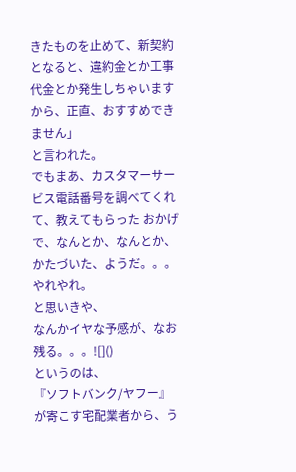きたものを止めて、新契約となると、違約金とか工事代金とか発生しちゃいますから、正直、おすすめできません」
と言われた。
でもまあ、カスタマーサービス電話番号を調べてくれて、教えてもらった おかげで、なんとか、なんとか、かたづいた、ようだ。。。やれやれ。
と思いきや、
なんかイヤな予感が、なお残る。。。![]()
というのは、
『ソフトバンク/ヤフー』が寄こす宅配業者から、う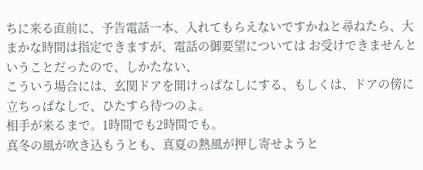ちに来る直前に、予告電話一本、入れてもらえないですかねと尋ねたら、大まかな時間は指定できますが、電話の御要望については お受けできませんということだったので、しかたない、
こういう場合には、玄関ドアを開けっぱなしにする、もしくは、ドアの傍に立ちっぱなしで、ひたすら待つのよ。
相手が来るまで。1時間でも2時間でも。
真冬の風が吹き込もうとも、真夏の熱風が押し寄せようと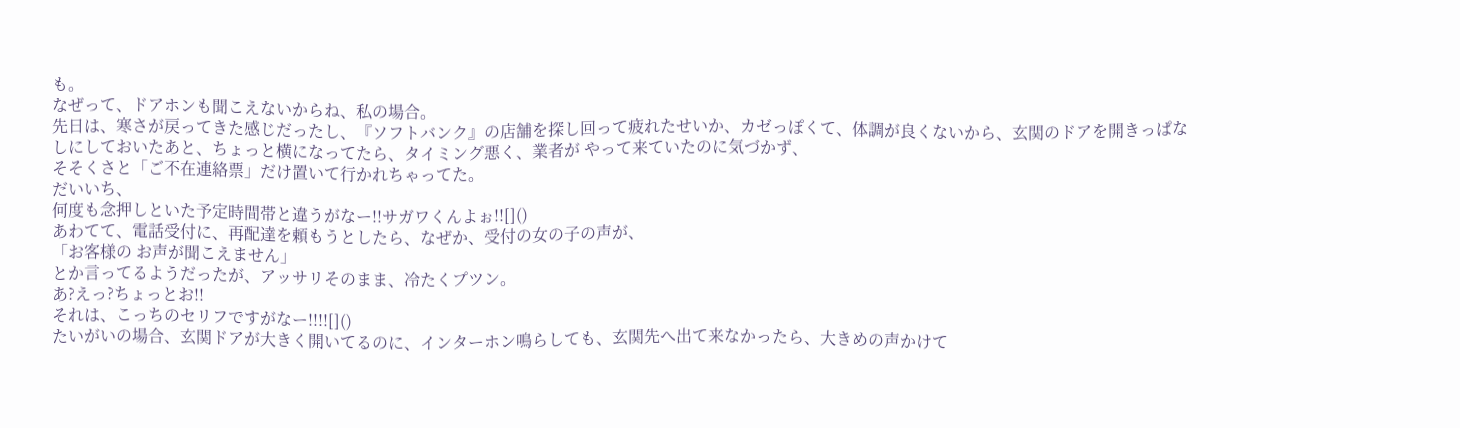も。
なぜって、ドアホンも聞こえないからね、私の場合。
先日は、寒さが戻ってきた感じだったし、『ソフトバンク』の店舗を探し回って疲れたせいか、カゼっぽくて、体調が良くないから、玄関のドアを開きっぱなしにしておいたあと、ちょっと横になってたら、タイミング悪く、業者が やって来ていたのに気づかず、
そそくさと「ご不在連絡票」だけ置いて行かれちゃってた。
だいいち、
何度も念押しといた予定時間帯と違うがなー!!サガワくんよぉ!![]()
あわてて、電話受付に、再配達を頼もうとしたら、なぜか、受付の女の子の声が、
「お客様の お声が聞こえません」
とか言ってるようだったが、アッサリそのまま、冷たくプツン。
あ?えっ?ちょっとお!!
それは、こっちのセリフですがなー!!!![]()
たいがいの場合、玄関ドアが大きく開いてるのに、インターホン鳴らしても、玄関先へ出て来なかったら、大きめの声かけて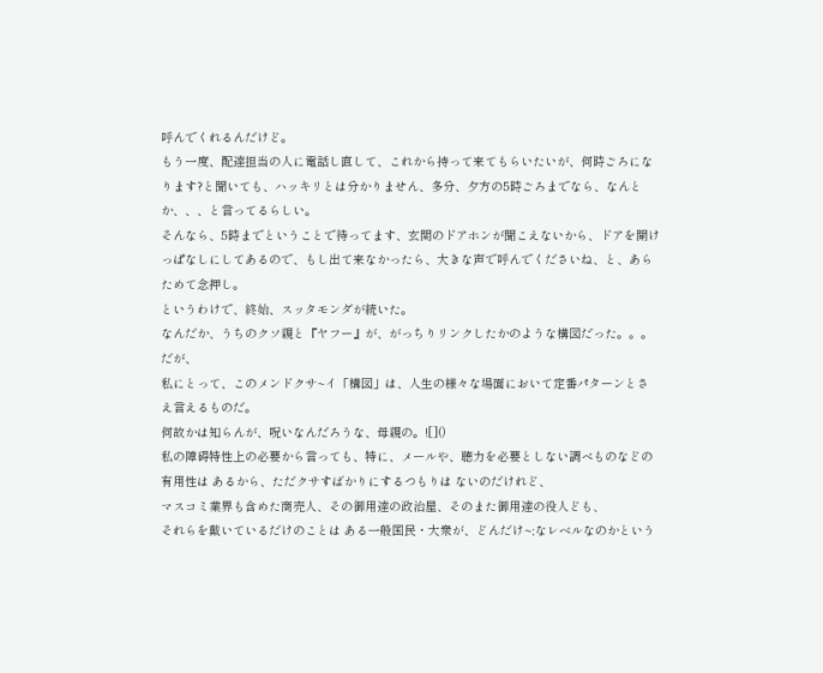呼んでくれるんだけど。
もう一度、配達担当の人に電話し直して、これから持って来てもらいたいが、何時ごろになります?と聞いても、ハッキリとは分かりません、多分、夕方の5時ごろまでなら、なんとか、、、と言ってるらしい。
そんなら、5時までということで待ってます、玄関のドアホンが聞こえないから、ドアを開けっぱなしにしてあるので、もし出て来なかったら、大きな声で呼んでくださいね、と、あらためて念押し。
というわけで、終始、スッタモンダが続いた。
なんだか、うちのクソ親と『ヤフー』が、がっちりリンクしたかのような構図だった。。。
だが、
私にとって、このメンドクサ~イ「構図」は、人生の様々な場面において定番パターンとさえ言えるものだ。
何故かは知らんが、呪いなんだろうな、母親の。![]()
私の障碍特性上の必要から言っても、特に、メールや、聴力を必要としない調べものなどの有用性は あるから、ただクサすばかりにするつもりは ないのだけれど、
マスコミ業界も含めた商売人、その御用達の政治屋、そのまた御用達の役人ども、
それらを戴いているだけのことは ある一般国民・大衆が、どんだけ~;なレベルなのかという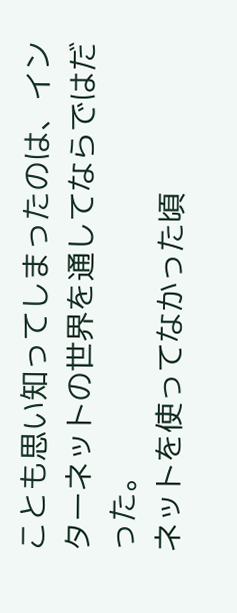ことも思い知ってしまったのは、インターネットの世界を通してならではだった。
ネットを使ってなかった頃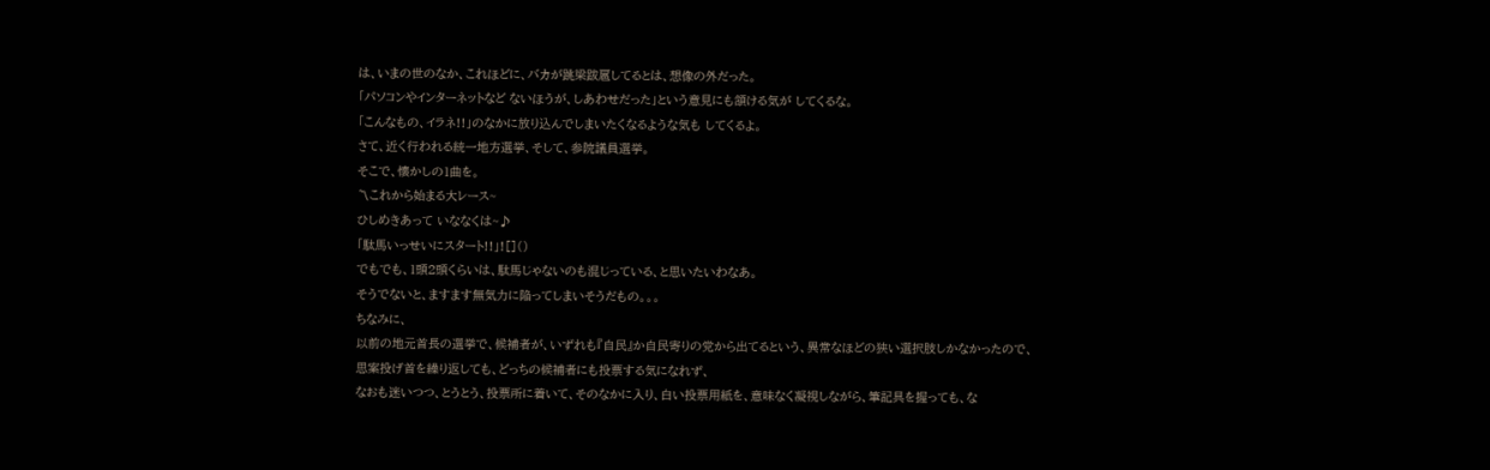は、いまの世のなか、これほどに、バカが跳梁跋扈してるとは、想像の外だった。
「パソコンやインターネットなど ないほうが、しあわせだった」という意見にも頷ける気が してくるな。
「こんなもの、イラネ!!」のなかに放り込んでしまいたくなるような気も してくるよ。
さて、近く行われる統一地方選挙、そして、参院議員選挙。
そこで、懐かしの1曲を。
〽これから始まる大レース~
ひしめきあって いななくは~♪
「駄馬いっせいにスタート!!」![]()
でもでも、1頭2頭くらいは、駄馬じゃないのも混じっている、と思いたいわなあ。
そうでないと、ますます無気力に陥ってしまいそうだもの。。。
ちなみに、
以前の地元首長の選挙で、候補者が、いずれも『自民』か自民寄りの党から出てるという、異常なほどの狭い選択肢しかなかったので、
思案投げ首を繰り返しても、どっちの候補者にも投票する気になれず、
なおも迷いつつ、とうとう、投票所に着いて、そのなかに入り、白い投票用紙を、意味なく凝視しながら、筆記具を握っても、な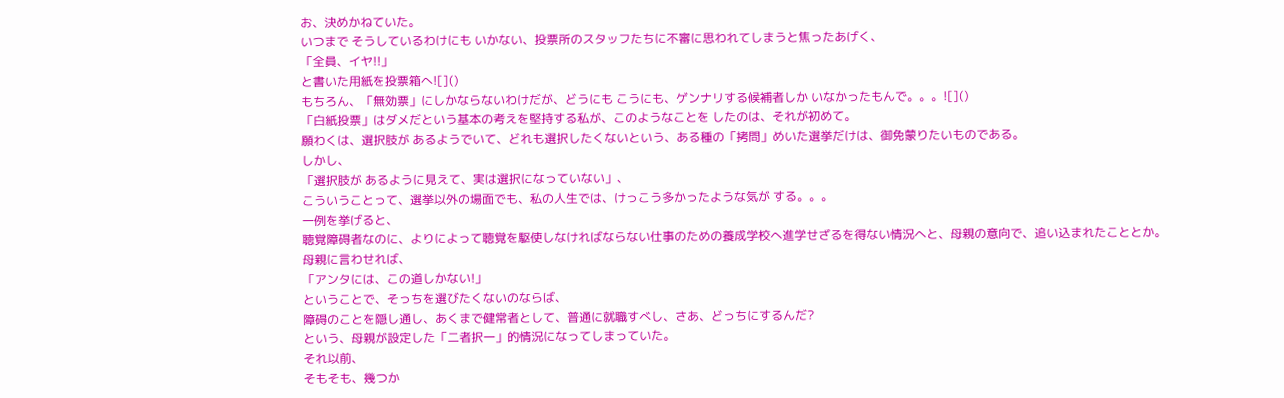お、決めかねていた。
いつまで そうしているわけにも いかない、投票所のスタッフたちに不審に思われてしまうと焦ったあげく、
「全員、イヤ!!」
と書いた用紙を投票箱へ![]()
もちろん、「無効票」にしかならないわけだが、どうにも こうにも、ゲンナリする候補者しか いなかったもんで。。。![]()
「白紙投票」はダメだという基本の考えを堅持する私が、このようなことを したのは、それが初めて。
願わくは、選択肢が あるようでいて、どれも選択したくないという、ある種の「拷問」めいた選挙だけは、御免蒙りたいものである。
しかし、
「選択肢が あるように見えて、実は選択になっていない」、
こういうことって、選挙以外の場面でも、私の人生では、けっこう多かったような気が する。。。
一例を挙げると、
聴覚障碍者なのに、よりによって聴覚を駆使しなければならない仕事のための養成学校へ進学せざるを得ない情況へと、母親の意向で、追い込まれたこととか。
母親に言わせれば、
「アンタには、この道しかない!」
ということで、そっちを選びたくないのならば、
障碍のことを隠し通し、あくまで健常者として、普通に就職すべし、さあ、どっちにするんだ?
という、母親が設定した「二者択一」的情況になってしまっていた。
それ以前、
そもそも、幾つか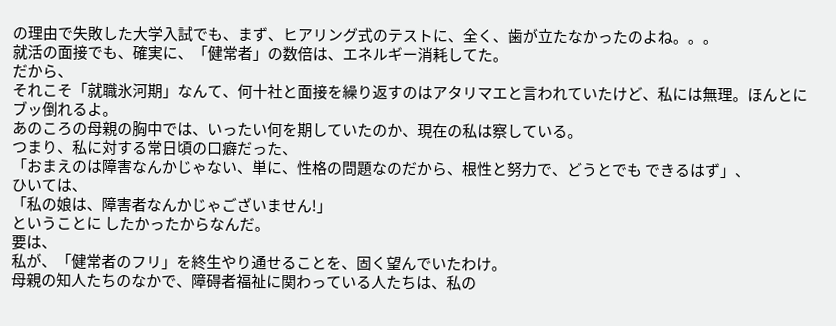の理由で失敗した大学入試でも、まず、ヒアリング式のテストに、全く、歯が立たなかったのよね。。。
就活の面接でも、確実に、「健常者」の数倍は、エネルギー消耗してた。
だから、
それこそ「就職氷河期」なんて、何十社と面接を繰り返すのはアタリマエと言われていたけど、私には無理。ほんとにブッ倒れるよ。
あのころの母親の胸中では、いったい何を期していたのか、現在の私は察している。
つまり、私に対する常日頃の口癖だった、
「おまえのは障害なんかじゃない、単に、性格の問題なのだから、根性と努力で、どうとでも できるはず」、
ひいては、
「私の娘は、障害者なんかじゃございません!」
ということに したかったからなんだ。
要は、
私が、「健常者のフリ」を終生やり通せることを、固く望んでいたわけ。
母親の知人たちのなかで、障碍者福祉に関わっている人たちは、私の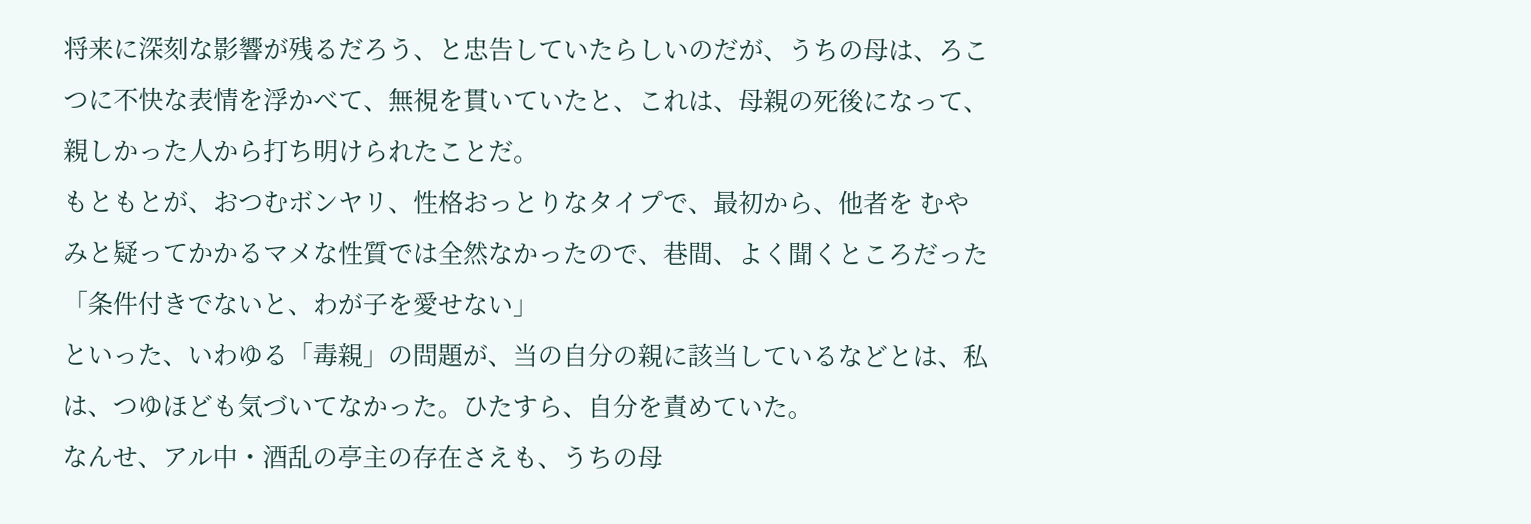将来に深刻な影響が残るだろう、と忠告していたらしいのだが、うちの母は、ろこつに不快な表情を浮かべて、無視を貫いていたと、これは、母親の死後になって、親しかった人から打ち明けられたことだ。
もともとが、おつむボンヤリ、性格おっとりなタイプで、最初から、他者を むやみと疑ってかかるマメな性質では全然なかったので、巷間、よく聞くところだった
「条件付きでないと、わが子を愛せない」
といった、いわゆる「毒親」の問題が、当の自分の親に該当しているなどとは、私は、つゆほども気づいてなかった。ひたすら、自分を責めていた。
なんせ、アル中・酒乱の亭主の存在さえも、うちの母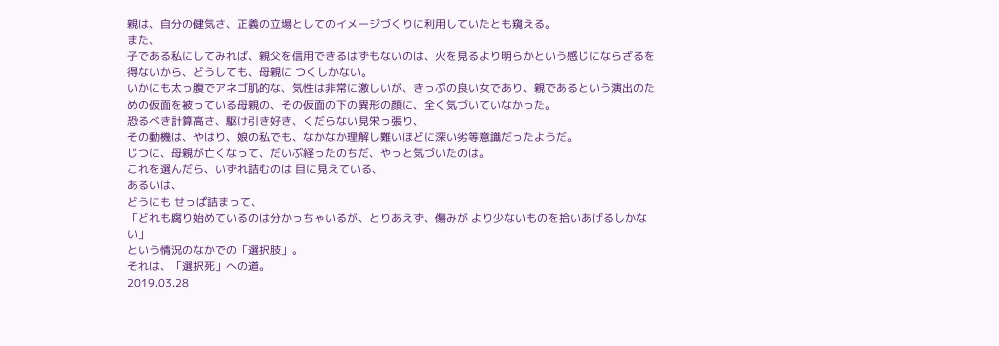親は、自分の健気さ、正義の立場としてのイメージづくりに利用していたとも窺える。
また、
子である私にしてみれば、親父を信用できるはずもないのは、火を見るより明らかという感じにならざるを得ないから、どうしても、母親に つくしかない。
いかにも太っ腹でアネゴ肌的な、気性は非常に激しいが、きっぷの良い女であり、親であるという演出のための仮面を被っている母親の、その仮面の下の異形の顔に、全く気づいていなかった。
恐るべき計算高さ、駆け引き好き、くだらない見栄っ張り、
その動機は、やはり、娘の私でも、なかなか理解し難いほどに深い劣等意識だったようだ。
じつに、母親が亡くなって、だいぶ経ったのちだ、やっと気づいたのは。
これを選んだら、いずれ詰むのは 目に見えている、
あるいは、
どうにも せっぱ詰まって、
「どれも腐り始めているのは分かっちゃいるが、とりあえず、傷みが より少ないものを拾いあげるしかない」
という情況のなかでの「選択肢」。
それは、「選択死」への道。
2019.03.28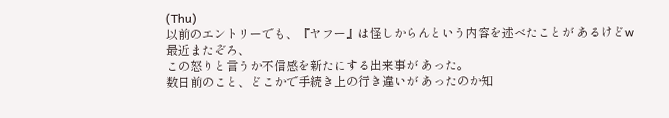(Thu)
以前のエントリーでも、『ヤフー』は怪しからんという内容を述べたことが あるけどw
最近またぞろ、
この怒りと言うか不信感を新たにする出来事が あった。
数日前のこと、どこかで手続き上の行き違いが あったのか知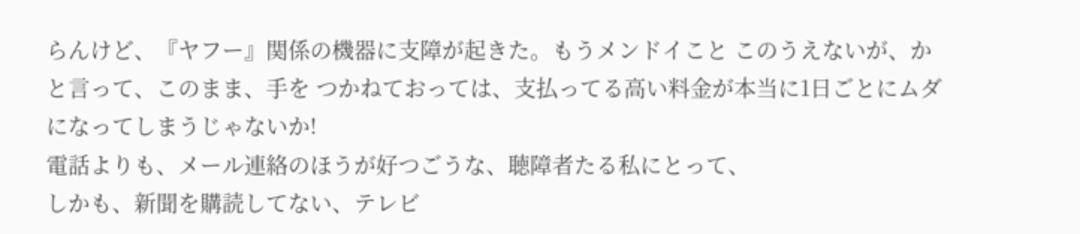らんけど、『ヤフー』関係の機器に支障が起きた。もうメンドイこと このうえないが、かと言って、このまま、手を つかねておっては、支払ってる高い料金が本当に1日ごとにムダになってしまうじゃないか!
電話よりも、メール連絡のほうが好つごうな、聴障者たる私にとって、
しかも、新聞を購読してない、テレビ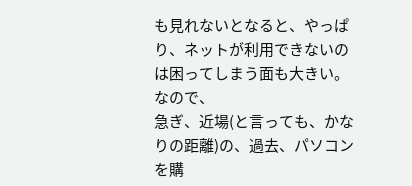も見れないとなると、やっぱり、ネットが利用できないのは困ってしまう面も大きい。なので、
急ぎ、近場(と言っても、かなりの距離)の、過去、パソコンを購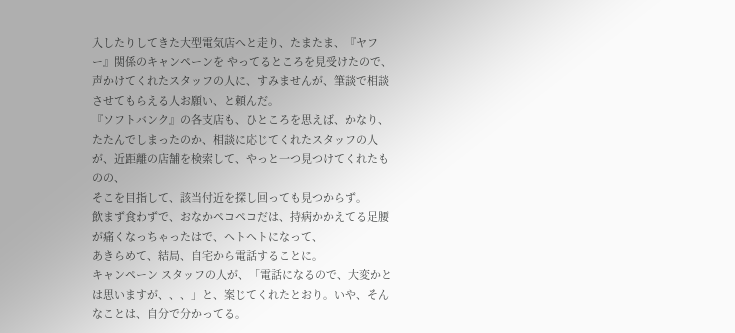入したりしてきた大型電気店へと走り、たまたま、『ヤフー』関係のキャンペーンを やってるところを見受けたので、声かけてくれたスタッフの人に、すみませんが、筆談で相談させてもらえる人お願い、と頼んだ。
『ソフトバンク』の各支店も、ひところを思えば、かなり、たたんでしまったのか、相談に応じてくれたスタッフの人が、近距離の店舗を検索して、やっと一つ見つけてくれたものの、
そこを目指して、該当付近を探し回っても見つからず。
飲まず食わずで、おなかペコペコだは、持病かかえてる足腰が痛くなっちゃったはで、ヘトヘトになって、
あきらめて、結局、自宅から電話することに。
キャンペーン スタッフの人が、「電話になるので、大変かとは思いますが、、、」と、案じてくれたとおり。いや、そんなことは、自分で分かってる。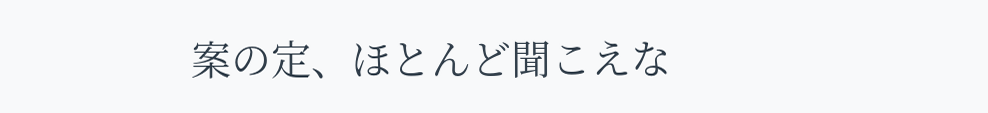案の定、ほとんど聞こえな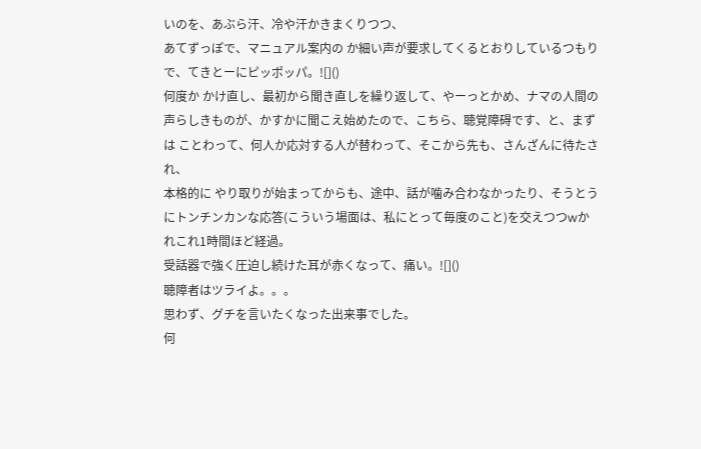いのを、あぶら汗、冷や汗かきまくりつつ、
あてずっぽで、マニュアル案内の か細い声が要求してくるとおりしているつもりで、てきとーにピッポッパ。![]()
何度か かけ直し、最初から聞き直しを繰り返して、やーっとかめ、ナマの人間の声らしきものが、かすかに聞こえ始めたので、こちら、聴覚障碍です、と、まずは ことわって、何人か応対する人が替わって、そこから先も、さんざんに待たされ、
本格的に やり取りが始まってからも、途中、話が噛み合わなかったり、そうとうにトンチンカンな応答(こういう場面は、私にとって毎度のこと)を交えつつwかれこれ1時間ほど経過。
受話器で強く圧迫し続けた耳が赤くなって、痛い。![]()
聴障者はツライよ。。。
思わず、グチを言いたくなった出来事でした。
何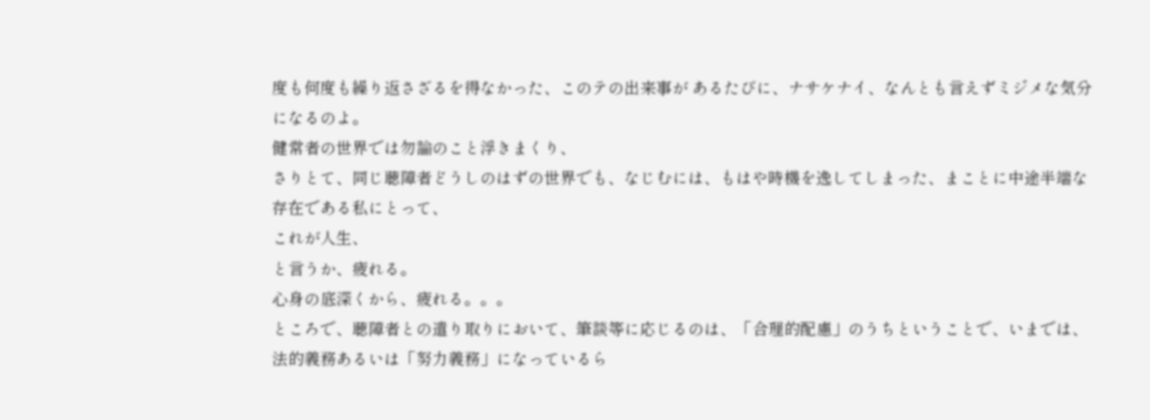度も何度も繰り返さざるを得なかった、このテの出来事が あるたびに、ナサケナイ、なんとも言えずミジメな気分になるのよ。
健常者の世界では勿論のこと浮きまくり、
さりとて、同じ聴障者どうしのはずの世界でも、なじむには、もはや時機を逸してしまった、まことに中途半端な存在である私にとって、
これが人生、
と言うか、疲れる。
心身の底深くから、疲れる。。。
ところで、聴障者との遣り取りにおいて、筆談等に応じるのは、「合理的配慮」のうちということで、いまでは、法的義務あるいは「努力義務」になっているら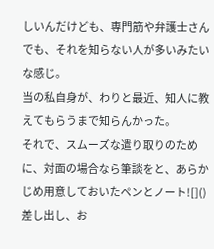しいんだけども、専門筋や弁護士さんでも、それを知らない人が多いみたいな感じ。
当の私自身が、わりと最近、知人に教えてもらうまで知らんかった。
それで、スムーズな遣り取りのために、対面の場合なら筆談をと、あらかじめ用意しておいたペンとノート![]()
差し出し、お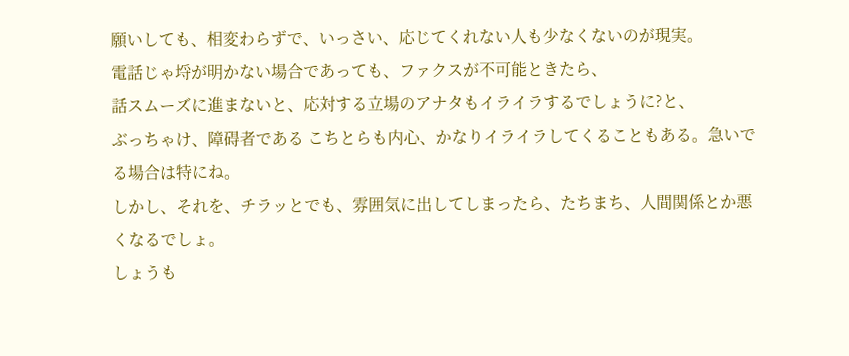願いしても、相変わらずで、いっさい、応じてくれない人も少なくないのが現実。
電話じゃ埒が明かない場合であっても、ファクスが不可能ときたら、
話スムーズに進まないと、応対する立場のアナタもイライラするでしょうに?と、
ぶっちゃけ、障碍者である こちとらも内心、かなりイライラしてくることもある。急いでる場合は特にね。
しかし、それを、チラッとでも、雰囲気に出してしまったら、たちまち、人間関係とか悪くなるでしょ。
しょうも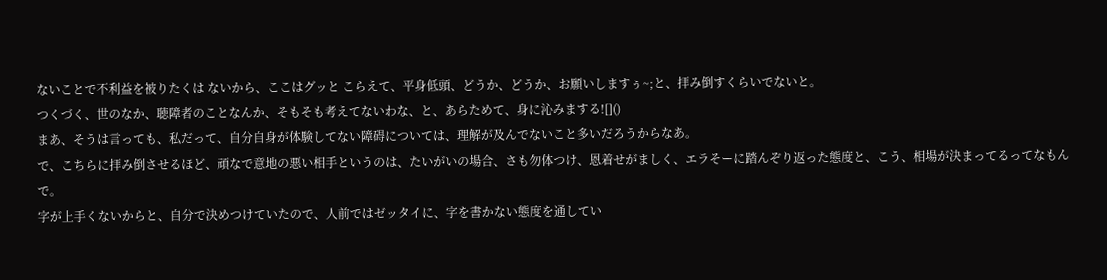ないことで不利益を被りたくは ないから、ここはグッと こらえて、平身低頭、どうか、どうか、お願いしますぅ~;と、拝み倒すくらいでないと。
つくづく、世のなか、聴障者のことなんか、そもそも考えてないわな、と、あらためて、身に沁みまする![]()
まあ、そうは言っても、私だって、自分自身が体験してない障碍については、理解が及んでないこと多いだろうからなあ。
で、こちらに拝み倒させるほど、頑なで意地の悪い相手というのは、たいがいの場合、さも勿体つけ、恩着せがましく、エラそーに踏んぞり返った態度と、こう、相場が決まってるってなもんで。
字が上手くないからと、自分で決めつけていたので、人前ではゼッタイに、字を書かない態度を通してい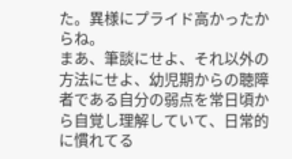た。異様にプライド高かったからね。
まあ、筆談にせよ、それ以外の方法にせよ、幼児期からの聴障者である自分の弱点を常日頃から自覚し理解していて、日常的に慣れてる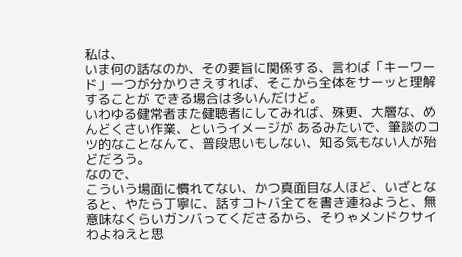私は、
いま何の話なのか、その要旨に関係する、言わば「キーワード」一つが分かりさえすれば、そこから全体をサーッと理解することが できる場合は多いんだけど。
いわゆる健常者また健聴者にしてみれば、殊更、大層な、めんどくさい作業、というイメージが あるみたいで、筆談のコツ的なことなんて、普段思いもしない、知る気もない人が殆どだろう。
なので、
こういう場面に慣れてない、かつ真面目な人ほど、いざとなると、やたら丁寧に、話すコトバ全てを書き連ねようと、無意味なくらいガンバってくださるから、そりゃメンドクサイわよねえと思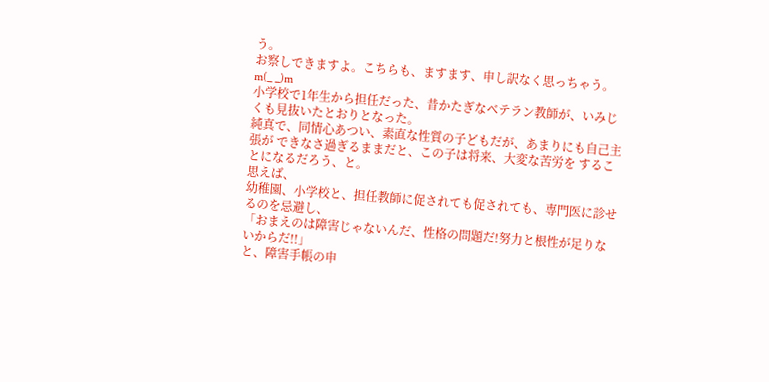う。
お察しできますよ。こちらも、ますます、申し訳なく思っちゃう。m(_ _)m
小学校で1年生から担任だった、昔かたぎなベテラン教師が、いみじくも見抜いたとおりとなった。
純真で、同情心あつい、素直な性質の子どもだが、あまりにも自己主張が できなさ過ぎるままだと、この子は将来、大変な苦労を することになるだろう、と。
思えば、
幼稚園、小学校と、担任教師に促されても促されても、専門医に診せるのを忌避し、
「おまえのは障害じゃないんだ、性格の問題だ!努力と根性が足りないからだ!!」
と、障害手帳の申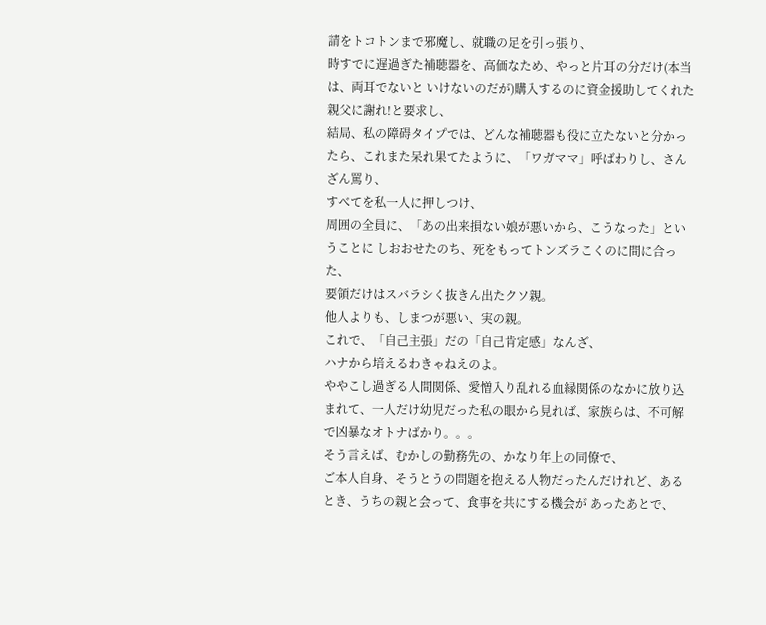請をトコトンまで邪魔し、就職の足を引っ張り、
時すでに遅過ぎた補聴器を、高価なため、やっと片耳の分だけ(本当は、両耳でないと いけないのだが)購入するのに資金援助してくれた親父に謝れ!と要求し、
結局、私の障碍タイプでは、どんな補聴器も役に立たないと分かったら、これまた呆れ果てたように、「ワガママ」呼ばわりし、さんざん罵り、
すべてを私一人に押しつけ、
周囲の全員に、「あの出来損ない娘が悪いから、こうなった」ということに しおおせたのち、死をもってトンズラこくのに間に合った、
要領だけはスバラシく抜きん出たクソ親。
他人よりも、しまつが悪い、実の親。
これで、「自己主張」だの「自己肯定感」なんざ、
ハナから培えるわきゃねえのよ。
ややこし過ぎる人間関係、愛憎入り乱れる血縁関係のなかに放り込まれて、一人だけ幼児だった私の眼から見れば、家族らは、不可解で凶暴なオトナばかり。。。
そう言えば、むかしの勤務先の、かなり年上の同僚で、
ご本人自身、そうとうの問題を抱える人物だったんだけれど、あるとき、うちの親と会って、食事を共にする機会が あったあとで、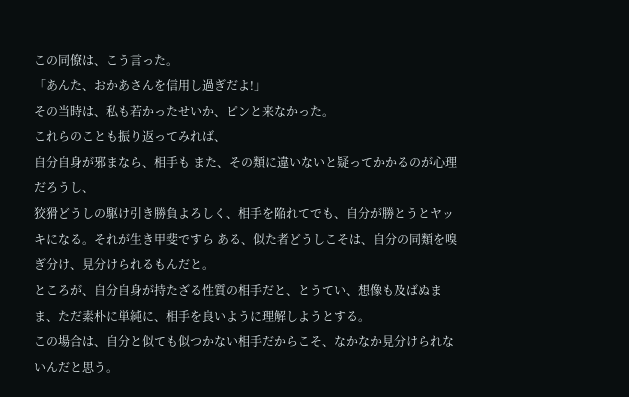この同僚は、こう言った。
「あんた、おかあさんを信用し過ぎだよ!」
その当時は、私も若かったせいか、ピンと来なかった。
これらのことも振り返ってみれば、
自分自身が邪まなら、相手も また、その類に違いないと疑ってかかるのが心理だろうし、
狡猾どうしの駆け引き勝負よろしく、相手を陥れてでも、自分が勝とうとヤッキになる。それが生き甲斐ですら ある、似た者どうしこそは、自分の同類を嗅ぎ分け、見分けられるもんだと。
ところが、自分自身が持たざる性質の相手だと、とうてい、想像も及ばぬまま、ただ素朴に単純に、相手を良いように理解しようとする。
この場合は、自分と似ても似つかない相手だからこそ、なかなか見分けられないんだと思う。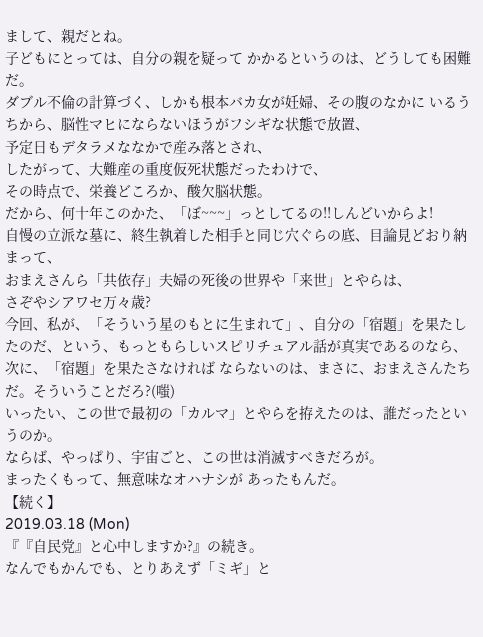まして、親だとね。
子どもにとっては、自分の親を疑って かかるというのは、どうしても困難だ。
ダブル不倫の計算づく、しかも根本バカ女が妊婦、その腹のなかに いるうちから、脳性マヒにならないほうがフシギな状態で放置、
予定日もデタラメななかで産み落とされ、
したがって、大難産の重度仮死状態だったわけで、
その時点で、栄養どころか、酸欠脳状態。
だから、何十年このかた、「ぼ~~~」っとしてるの!!しんどいからよ!
自慢の立派な墓に、終生執着した相手と同じ穴ぐらの底、目論見どおり納まって、
おまえさんら「共依存」夫婦の死後の世界や「来世」とやらは、
さぞやシアワセ万々歳?
今回、私が、「そういう星のもとに生まれて」、自分の「宿題」を果たしたのだ、という、もっともらしいスピリチュアル話が真実であるのなら、
次に、「宿題」を果たさなければ ならないのは、まさに、おまえさんたちだ。そういうことだろ?(嗤)
いったい、この世で最初の「カルマ」とやらを拵えたのは、誰だったというのか。
ならば、やっぱり、宇宙ごと、この世は消滅すべきだろが。
まったくもって、無意味なオハナシが あったもんだ。
【続く】
2019.03.18 (Mon)
『『自民党』と心中しますか?』の続き。
なんでもかんでも、とりあえず「ミギ」と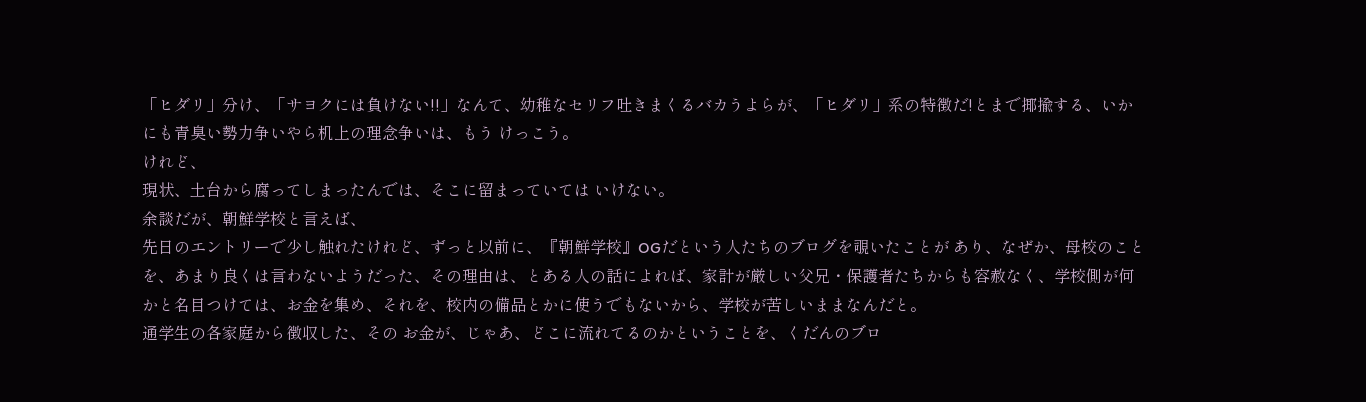「ヒダリ」分け、「サヨクには負けない!!」なんて、幼稚なセリフ吐きまくるバカうよらが、「ヒダリ」系の特徴だ!とまで揶揄する、いかにも青臭い勢力争いやら机上の理念争いは、もう けっこう。
けれど、
現状、土台から腐ってしまったんでは、そこに留まっていては いけない。
余談だが、朝鮮学校と言えば、
先日のエントリーで少し触れたけれど、ずっと以前に、『朝鮮学校』OGだという人たちのブログを覗いたことが あり、なぜか、母校のことを、あまり良くは言わないようだった、その理由は、とある人の話によれば、家計が厳しい父兄・保護者たちからも容赦なく、学校側が何かと名目つけては、お金を集め、それを、校内の備品とかに使うでもないから、学校が苦しいままなんだと。
通学生の各家庭から徴収した、その お金が、じゃあ、どこに流れてるのかということを、くだんのブロ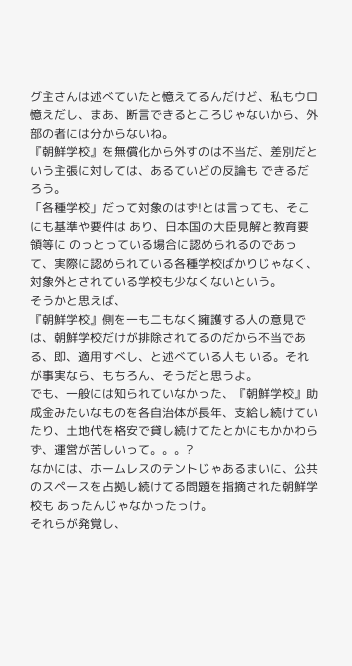グ主さんは述べていたと憶えてるんだけど、私もウロ憶えだし、まあ、断言できるところじゃないから、外部の者には分からないね。
『朝鮮学校』を無償化から外すのは不当だ、差別だという主張に対しては、あるていどの反論も できるだろう。
「各種学校」だって対象のはず!とは言っても、そこにも基準や要件は あり、日本国の大臣見解と教育要領等に のっとっている場合に認められるのであって、実際に認められている各種学校ばかりじゃなく、対象外とされている学校も少なくないという。
そうかと思えば、
『朝鮮学校』側を一も二もなく擁護する人の意見では、朝鮮学校だけが排除されてるのだから不当である、即、適用すべし、と述べている人も いる。それが事実なら、もちろん、そうだと思うよ。
でも、一般には知られていなかった、『朝鮮学校』助成金みたいなものを各自治体が長年、支給し続けていたり、土地代を格安で貸し続けてたとかにもかかわらず、運営が苦しいって。。。?
なかには、ホームレスのテントじゃあるまいに、公共のスペースを占拠し続けてる問題を指摘された朝鮮学校も あったんじゃなかったっけ。
それらが発覚し、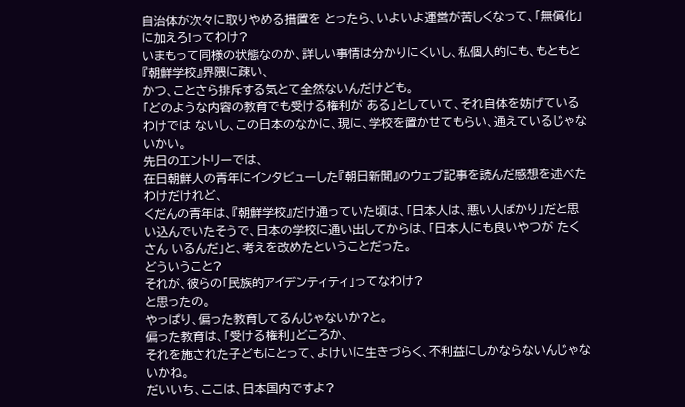自治体が次々に取りやめる措置を とったら、いよいよ運営が苦しくなって、「無償化」に加えろ!ってわけ?
いまもって同様の状態なのか、詳しい事情は分かりにくいし、私個人的にも、もともと『朝鮮学校』界隈に疎い、
かつ、ことさら排斥する気とて全然ないんだけども。
「どのような内容の教育でも受ける権利が ある」としていて、それ自体を妨げているわけでは ないし、この日本のなかに、現に、学校を置かせてもらい、通えているじゃないかい。
先日のエントリーでは、
在日朝鮮人の青年にインタビューした『朝日新聞』のウェブ記事を読んだ感想を述べたわけだけれど、
くだんの青年は、『朝鮮学校』だけ通っていた頃は、「日本人は、悪い人ばかり」だと思い込んでいたそうで、日本の学校に通い出してからは、「日本人にも良いやつが たくさん いるんだ」と、考えを改めたということだった。
どういうこと?
それが、彼らの「民族的アイデンティティ」ってなわけ?
と思ったの。
やっぱり、偏った教育してるんじゃないか?と。
偏った教育は、「受ける権利」どころか、
それを施された子どもにとって、よけいに生きづらく、不利益にしかならないんじゃないかね。
だいいち、ここは、日本国内ですよ?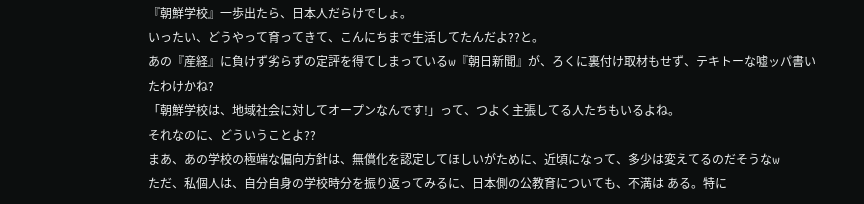『朝鮮学校』一歩出たら、日本人だらけでしょ。
いったい、どうやって育ってきて、こんにちまで生活してたんだよ??と。
あの『産経』に負けず劣らずの定評を得てしまっているw『朝日新聞』が、ろくに裏付け取材もせず、テキトーな嘘ッパ書いたわけかね?
「朝鮮学校は、地域社会に対してオープンなんです!」って、つよく主張してる人たちもいるよね。
それなのに、どういうことよ??
まあ、あの学校の極端な偏向方針は、無償化を認定してほしいがために、近頃になって、多少は変えてるのだそうなw
ただ、私個人は、自分自身の学校時分を振り返ってみるに、日本側の公教育についても、不満は ある。特に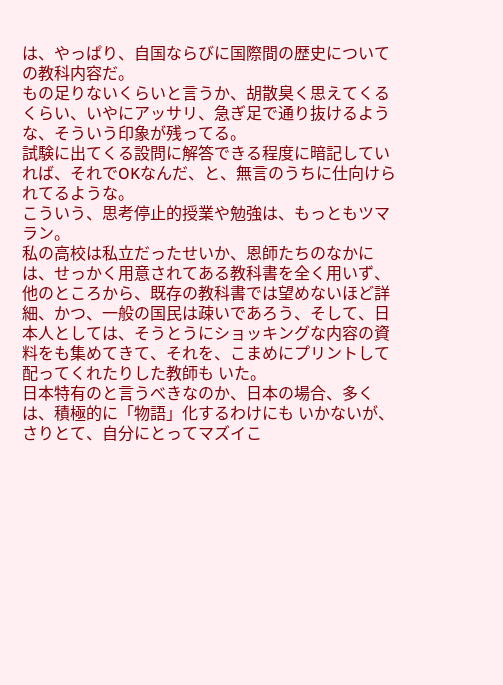は、やっぱり、自国ならびに国際間の歴史についての教科内容だ。
もの足りないくらいと言うか、胡散臭く思えてくるくらい、いやにアッサリ、急ぎ足で通り抜けるような、そういう印象が残ってる。
試験に出てくる設問に解答できる程度に暗記していれば、それでOKなんだ、と、無言のうちに仕向けられてるような。
こういう、思考停止的授業や勉強は、もっともツマラン。
私の高校は私立だったせいか、恩師たちのなかには、せっかく用意されてある教科書を全く用いず、他のところから、既存の教科書では望めないほど詳細、かつ、一般の国民は疎いであろう、そして、日本人としては、そうとうにショッキングな内容の資料をも集めてきて、それを、こまめにプリントして配ってくれたりした教師も いた。
日本特有のと言うべきなのか、日本の場合、多くは、積極的に「物語」化するわけにも いかないが、さりとて、自分にとってマズイこ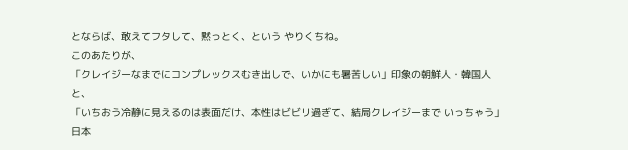とならば、敢えてフタして、黙っとく、という やりくちね。
このあたりが、
「クレイジーなまでにコンプレックスむき出しで、いかにも暑苦しい」印象の朝鮮人・韓国人と、
「いちおう冷静に見えるのは表面だけ、本性はビビリ過ぎて、結局クレイジーまで いっちゃう」日本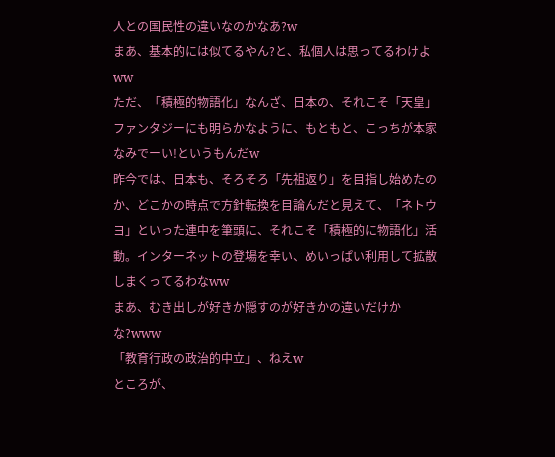人との国民性の違いなのかなあ?w
まあ、基本的には似てるやん?と、私個人は思ってるわけよww
ただ、「積極的物語化」なんざ、日本の、それこそ「天皇」ファンタジーにも明らかなように、もともと、こっちが本家なみでーい!というもんだw
昨今では、日本も、そろそろ「先祖返り」を目指し始めたのか、どこかの時点で方針転換を目論んだと見えて、「ネトウヨ」といった連中を筆頭に、それこそ「積極的に物語化」活動。インターネットの登場を幸い、めいっぱい利用して拡散しまくってるわなww
まあ、むき出しが好きか隠すのが好きかの違いだけかな?www
「教育行政の政治的中立」、ねえw
ところが、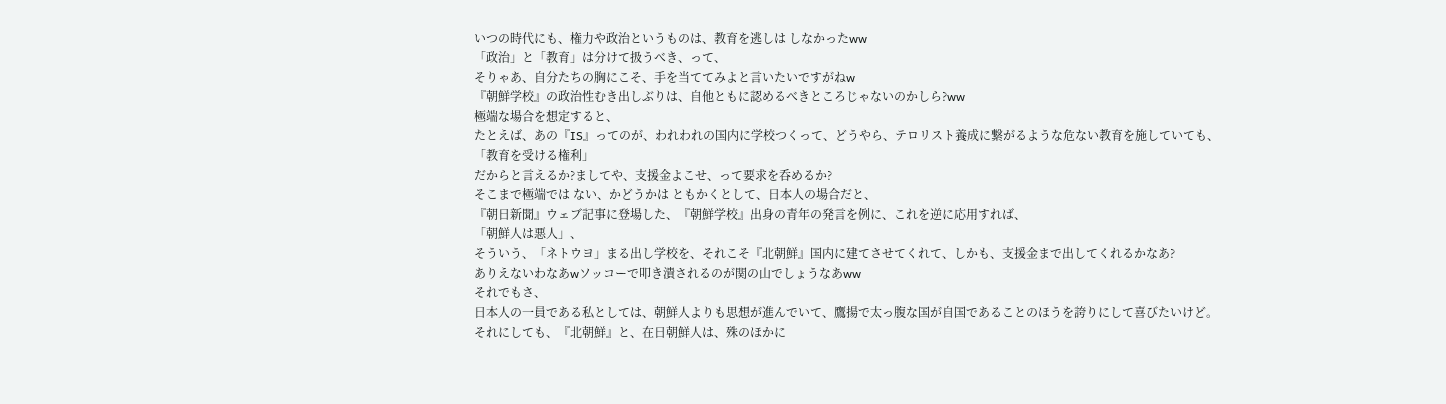いつの時代にも、権力や政治というものは、教育を逃しは しなかったww
「政治」と「教育」は分けて扱うべき、って、
そりゃあ、自分たちの胸にこそ、手を当ててみよと言いたいですがねw
『朝鮮学校』の政治性むき出しぶりは、自他ともに認めるべきところじゃないのかしら?ww
極端な場合を想定すると、
たとえば、あの『IS』ってのが、われわれの国内に学校つくって、どうやら、テロリスト養成に繋がるような危ない教育を施していても、
「教育を受ける権利」
だからと言えるか?ましてや、支援金よこせ、って要求を呑めるか?
そこまで極端では ない、かどうかは ともかくとして、日本人の場合だと、
『朝日新聞』ウェブ記事に登場した、『朝鮮学校』出身の青年の発言を例に、これを逆に応用すれば、
「朝鮮人は悪人」、
そういう、「ネトウヨ」まる出し学校を、それこそ『北朝鮮』国内に建てさせてくれて、しかも、支援金まで出してくれるかなあ?
ありえないわなあwソッコーで叩き潰されるのが関の山でしょうなあww
それでもさ、
日本人の一員である私としては、朝鮮人よりも思想が進んでいて、鷹揚で太っ腹な国が自国であることのほうを誇りにして喜びたいけど。
それにしても、『北朝鮮』と、在日朝鮮人は、殊のほかに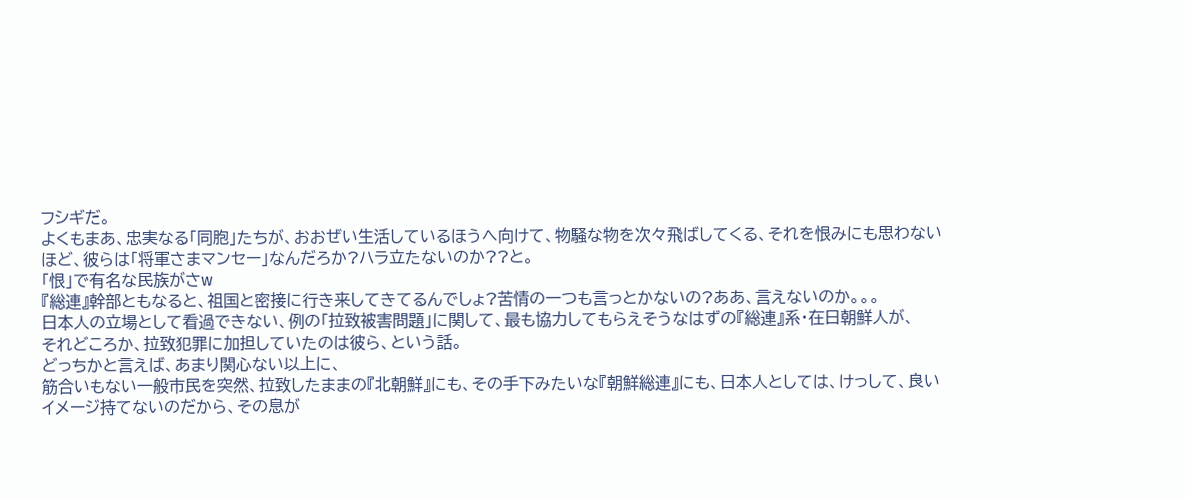フシギだ。
よくもまあ、忠実なる「同胞」たちが、おおぜい生活しているほうへ向けて、物騒な物を次々飛ばしてくる、それを恨みにも思わないほど、彼らは「将軍さまマンセー」なんだろか?ハラ立たないのか??と。
「恨」で有名な民族がさw
『総連』幹部ともなると、祖国と密接に行き来してきてるんでしょ?苦情の一つも言っとかないの?ああ、言えないのか。。。
日本人の立場として看過できない、例の「拉致被害問題」に関して、最も協力してもらえそうなはずの『総連』系・在日朝鮮人が、
それどころか、拉致犯罪に加担していたのは彼ら、という話。
どっちかと言えば、あまり関心ない以上に、
筋合いもない一般市民を突然、拉致したままの『北朝鮮』にも、その手下みたいな『朝鮮総連』にも、日本人としては、けっして、良いイメージ持てないのだから、その息が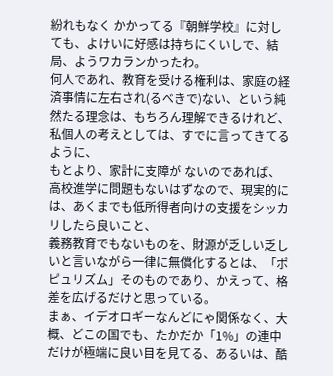紛れもなく かかってる『朝鮮学校』に対しても、よけいに好感は持ちにくいしで、結局、ようワカランかったわ。
何人であれ、教育を受ける権利は、家庭の経済事情に左右され(るべきで)ない、という純然たる理念は、もちろん理解できるけれど、
私個人の考えとしては、すでに言ってきてるように、
もとより、家計に支障が ないのであれば、高校進学に問題もないはずなので、現実的には、あくまでも低所得者向けの支援をシッカリしたら良いこと、
義務教育でもないものを、財源が乏しい乏しいと言いながら一律に無償化するとは、「ポピュリズム」そのものであり、かえって、格差を広げるだけと思っている。
まぁ、イデオロギーなんどにゃ関係なく、大概、どこの国でも、たかだか「1%」の連中だけが極端に良い目を見てる、あるいは、酷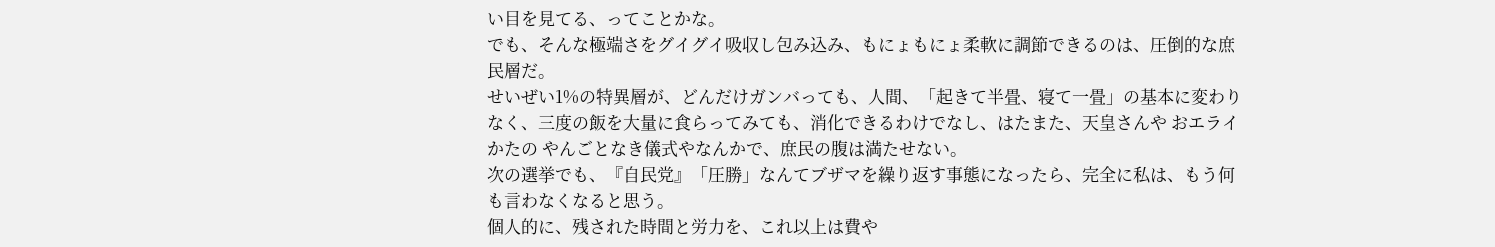い目を見てる、ってことかな。
でも、そんな極端さをグイグイ吸収し包み込み、もにょもにょ柔軟に調節できるのは、圧倒的な庶民層だ。
せいぜい1%の特異層が、どんだけガンバっても、人間、「起きて半畳、寝て一畳」の基本に変わりなく、三度の飯を大量に食らってみても、消化できるわけでなし、はたまた、天皇さんや おエライかたの やんごとなき儀式やなんかで、庶民の腹は満たせない。
次の選挙でも、『自民党』「圧勝」なんてブザマを繰り返す事態になったら、完全に私は、もう何も言わなくなると思う。
個人的に、残された時間と労力を、これ以上は費や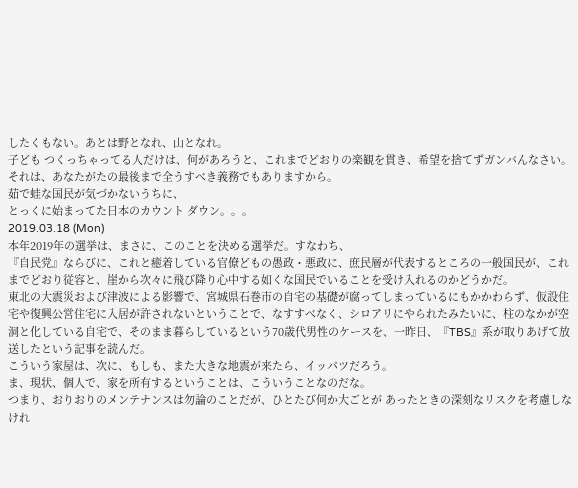したくもない。あとは野となれ、山となれ。
子ども つくっちゃってる人だけは、何があろうと、これまでどおりの楽観を貫き、希望を捨てずガンバんなさい。それは、あなたがたの最後まで全うすべき義務でもありますから。
茹で蛙な国民が気づかないうちに、
とっくに始まってた日本のカウント ダウン。。。
2019.03.18 (Mon)
本年2019年の選挙は、まさに、このことを決める選挙だ。すなわち、
『自民党』ならびに、これと癒着している官僚どもの愚政・悪政に、庶民層が代表するところの一般国民が、これまでどおり従容と、崖から次々に飛び降り心中する如くな国民でいることを受け入れるのかどうかだ。
東北の大震災および津波による影響で、宮城県石巻市の自宅の基礎が腐ってしまっているにもかかわらず、仮設住宅や復興公営住宅に入居が許されないということで、なすすべなく、シロアリにやられたみたいに、柱のなかが空洞と化している自宅で、そのまま暮らしているという70歳代男性のケースを、一昨日、『TBS』系が取りあげて放送したという記事を読んだ。
こういう家屋は、次に、もしも、また大きな地震が来たら、イッパツだろう。
ま、現状、個人で、家を所有するということは、こういうことなのだな。
つまり、おりおりのメンテナンスは勿論のことだが、ひとたび何か大ごとが あったときの深刻なリスクを考慮しなけれ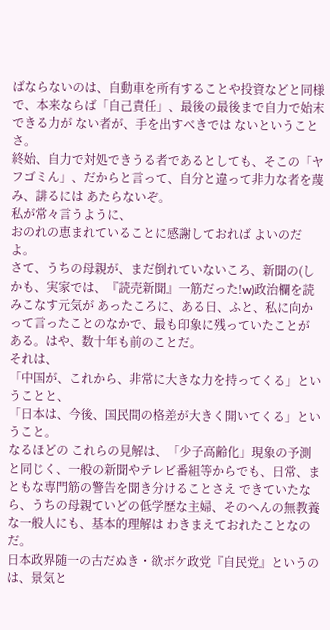ばならないのは、自動車を所有することや投資などと同様で、本来ならば「自己責任」、最後の最後まで自力で始末できる力が ない者が、手を出すべきでは ないということさ。
終始、自力で対処できうる者であるとしても、そこの「ヤフゴミん」、だからと言って、自分と違って非力な者を蔑み、誹るには あたらないぞ。
私が常々言うように、
おのれの恵まれていることに感謝しておれば よいのだよ。
さて、うちの母親が、まだ倒れていないころ、新聞の(しかも、実家では、『読売新聞』一筋だった!w)政治欄を読みこなす元気が あったころに、ある日、ふと、私に向かって言ったことのなかで、最も印象に残っていたことが ある。はや、数十年も前のことだ。
それは、
「中国が、これから、非常に大きな力を持ってくる」ということと、
「日本は、今後、国民間の格差が大きく開いてくる」ということ。
なるほどの これらの見解は、「少子高齢化」現象の予測と同じく、一般の新聞やテレビ番組等からでも、日常、まともな専門筋の警告を聞き分けることさえ できていたなら、うちの母親ていどの低学歴な主婦、そのへんの無教養な一般人にも、基本的理解は わきまえておれたことなのだ。
日本政界随一の古だぬき・欲ボケ政党『自民党』というのは、景気と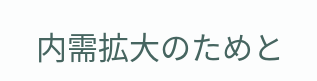内需拡大のためと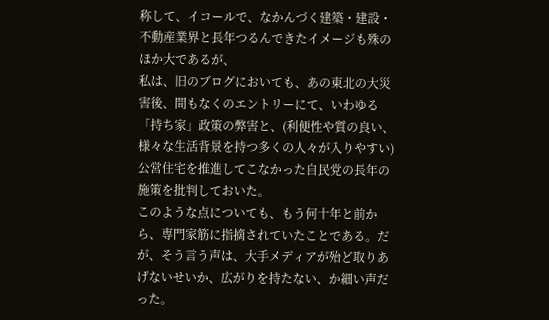称して、イコールで、なかんづく建築・建設・不動産業界と長年つるんできたイメージも殊のほか大であるが、
私は、旧のブログにおいても、あの東北の大災害後、間もなくのエントリーにて、いわゆる「持ち家」政策の弊害と、(利便性や質の良い、様々な生活背景を持つ多くの人々が入りやすい)公営住宅を推進してこなかった自民党の長年の施策を批判しておいた。
このような点についても、もう何十年と前から、専門家筋に指摘されていたことである。だが、そう言う声は、大手メディアが殆ど取りあげないせいか、広がりを持たない、か細い声だった。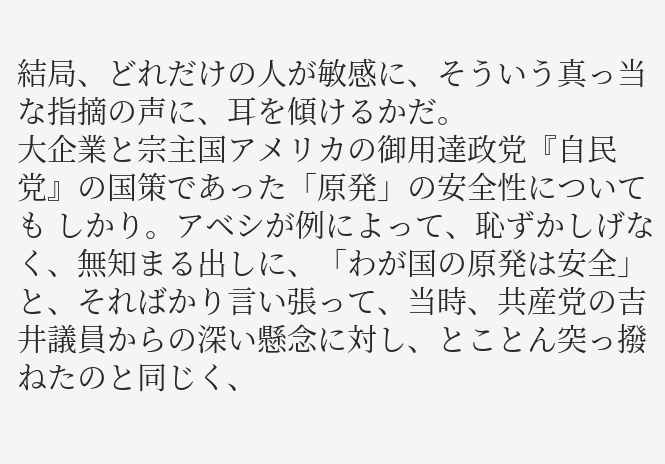結局、どれだけの人が敏感に、そういう真っ当な指摘の声に、耳を傾けるかだ。
大企業と宗主国アメリカの御用達政党『自民党』の国策であった「原発」の安全性についても しかり。アベシが例によって、恥ずかしげなく、無知まる出しに、「わが国の原発は安全」と、そればかり言い張って、当時、共産党の吉井議員からの深い懸念に対し、とことん突っ撥ねたのと同じく、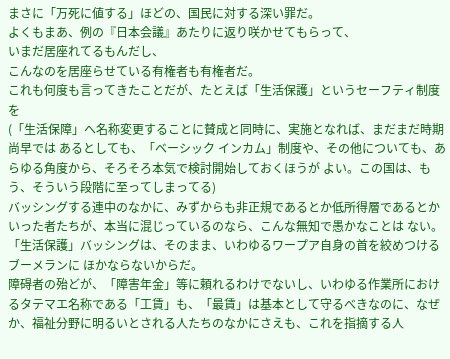まさに「万死に値する」ほどの、国民に対する深い罪だ。
よくもまあ、例の『日本会議』あたりに返り咲かせてもらって、
いまだ居座れてるもんだし、
こんなのを居座らせている有権者も有権者だ。
これも何度も言ってきたことだが、たとえば「生活保護」というセーフティ制度を
(「生活保障」へ名称変更することに賛成と同時に、実施となれば、まだまだ時期尚早では あるとしても、「ベーシック インカム」制度や、その他についても、あらゆる角度から、そろそろ本気で検討開始しておくほうが よい。この国は、もう、そういう段階に至ってしまってる)
バッシングする連中のなかに、みずからも非正規であるとか低所得層であるとかいった者たちが、本当に混じっているのなら、こんな無知で愚かなことは ない。
「生活保護」バッシングは、そのまま、いわゆるワープア自身の首を絞めつけるブーメランに ほかならないからだ。
障碍者の殆どが、「障害年金」等に頼れるわけでないし、いわゆる作業所におけるタテマエ名称である「工賃」も、「最賃」は基本として守るべきなのに、なぜか、福祉分野に明るいとされる人たちのなかにさえも、これを指摘する人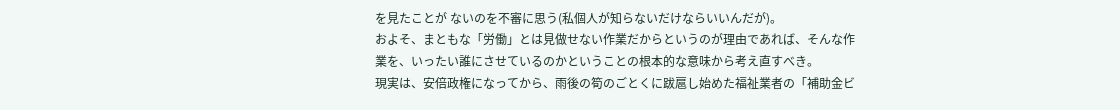を見たことが ないのを不審に思う(私個人が知らないだけならいいんだが)。
およそ、まともな「労働」とは見做せない作業だからというのが理由であれば、そんな作業を、いったい誰にさせているのかということの根本的な意味から考え直すべき。
現実は、安倍政権になってから、雨後の筍のごとくに跋扈し始めた福祉業者の「補助金ビ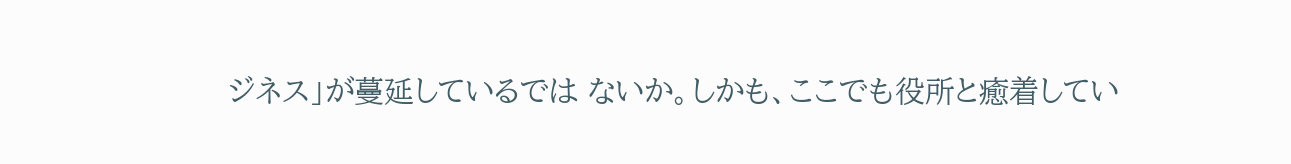ジネス」が蔓延しているでは ないか。しかも、ここでも役所と癒着してい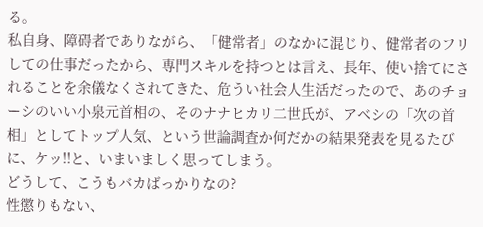る。
私自身、障碍者でありながら、「健常者」のなかに混じり、健常者のフリしての仕事だったから、専門スキルを持つとは言え、長年、使い捨てにされることを余儀なくされてきた、危うい社会人生活だったので、あのチョーシのいい小泉元首相の、そのナナヒカリ二世氏が、アベシの「次の首相」としてトップ人気、という世論調査か何だかの結果発表を見るたびに、ケッ!!と、いまいましく思ってしまう。
どうして、こうもバカばっかりなの?
性懲りもない、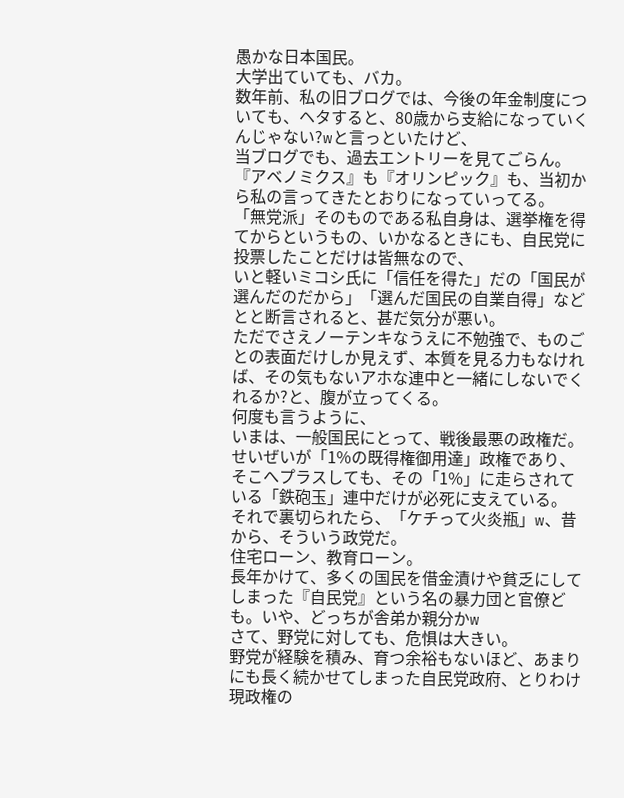愚かな日本国民。
大学出ていても、バカ。
数年前、私の旧ブログでは、今後の年金制度についても、ヘタすると、80歳から支給になっていくんじゃない?wと言っといたけど、
当ブログでも、過去エントリーを見てごらん。
『アベノミクス』も『オリンピック』も、当初から私の言ってきたとおりになっていってる。
「無党派」そのものである私自身は、選挙権を得てからというもの、いかなるときにも、自民党に投票したことだけは皆無なので、
いと軽いミコシ氏に「信任を得た」だの「国民が選んだのだから」「選んだ国民の自業自得」などとと断言されると、甚だ気分が悪い。
ただでさえノーテンキなうえに不勉強で、ものごとの表面だけしか見えず、本質を見る力もなければ、その気もないアホな連中と一緒にしないでくれるか?と、腹が立ってくる。
何度も言うように、
いまは、一般国民にとって、戦後最悪の政権だ。
せいぜいが「1%の既得権御用達」政権であり、
そこへプラスしても、その「1%」に走らされている「鉄砲玉」連中だけが必死に支えている。
それで裏切られたら、「ケチって火炎瓶」w、昔から、そういう政党だ。
住宅ローン、教育ローン。
長年かけて、多くの国民を借金漬けや貧乏にしてしまった『自民党』という名の暴力団と官僚ども。いや、どっちが舎弟か親分かw
さて、野党に対しても、危惧は大きい。
野党が経験を積み、育つ余裕もないほど、あまりにも長く続かせてしまった自民党政府、とりわけ現政権の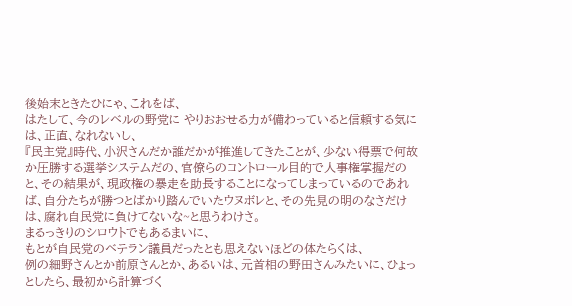後始末ときたひにゃ、これをば、
はたして、今のレベルの野党に やりおおせる力が備わっていると信頼する気には、正直、なれないし、
『民主党』時代、小沢さんだか誰だかが推進してきたことが、少ない得票で何故か圧勝する選挙システムだの、官僚らのコントロール目的で人事権掌握だのと、その結果が、現政権の暴走を助長することになってしまっているのであれば、自分たちが勝つとばかり踏んでいたウヌボレと、その先見の明のなさだけは、腐れ自民党に負けてないな~と思うわけさ。
まるっきりのシロウトでもあるまいに、
もとが自民党のベテラン議員だったとも思えないほどの体たらくは、
例の細野さんとか前原さんとか、あるいは、元首相の野田さんみたいに、ひょっとしたら、最初から計算づく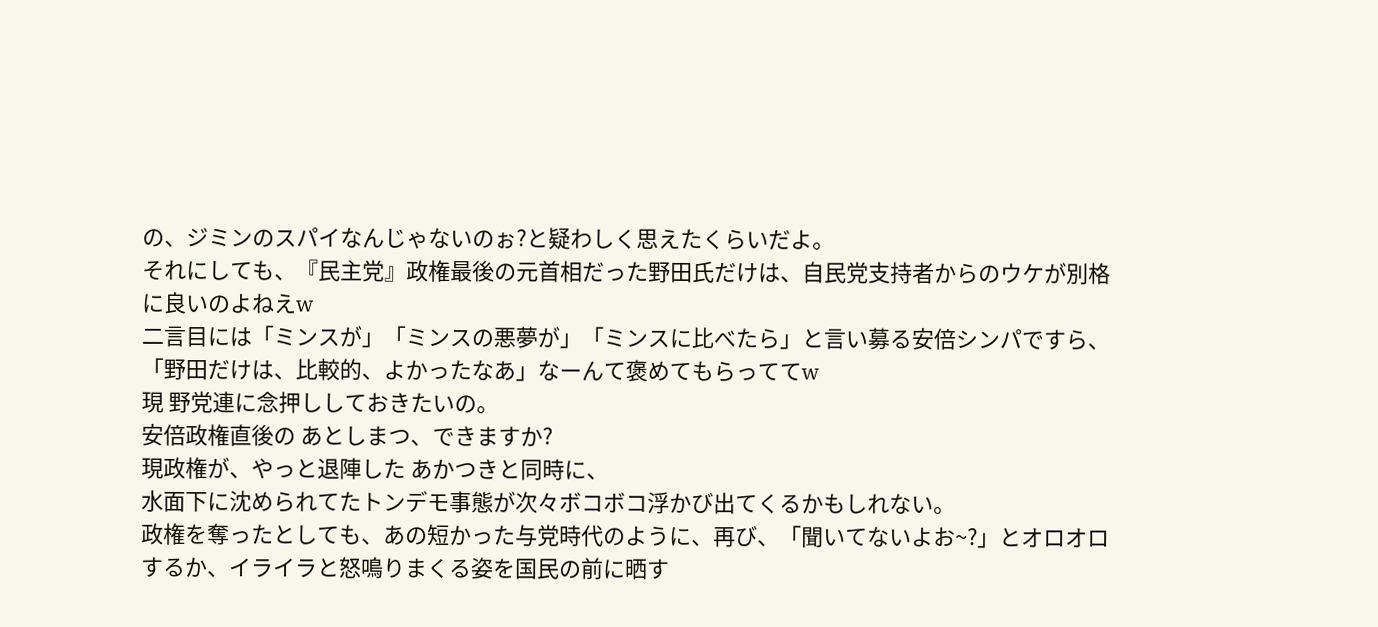の、ジミンのスパイなんじゃないのぉ?と疑わしく思えたくらいだよ。
それにしても、『民主党』政権最後の元首相だった野田氏だけは、自民党支持者からのウケが別格に良いのよねえw
二言目には「ミンスが」「ミンスの悪夢が」「ミンスに比べたら」と言い募る安倍シンパですら、「野田だけは、比較的、よかったなあ」なーんて褒めてもらっててw
現 野党連に念押ししておきたいの。
安倍政権直後の あとしまつ、できますか?
現政権が、やっと退陣した あかつきと同時に、
水面下に沈められてたトンデモ事態が次々ボコボコ浮かび出てくるかもしれない。
政権を奪ったとしても、あの短かった与党時代のように、再び、「聞いてないよお~?」とオロオロするか、イライラと怒鳴りまくる姿を国民の前に晒す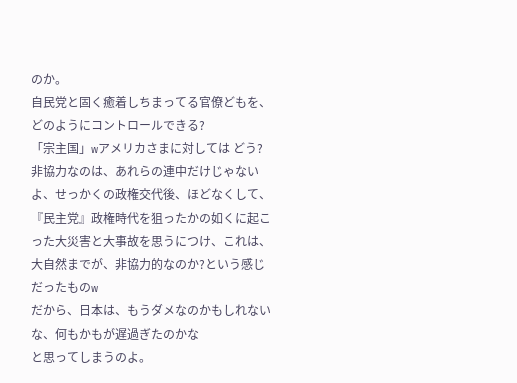のか。
自民党と固く癒着しちまってる官僚どもを、どのようにコントロールできる?
「宗主国」wアメリカさまに対しては どう?
非協力なのは、あれらの連中だけじゃないよ、せっかくの政権交代後、ほどなくして、『民主党』政権時代を狙ったかの如くに起こった大災害と大事故を思うにつけ、これは、大自然までが、非協力的なのか?という感じだったものw
だから、日本は、もうダメなのかもしれないな、何もかもが遅過ぎたのかな
と思ってしまうのよ。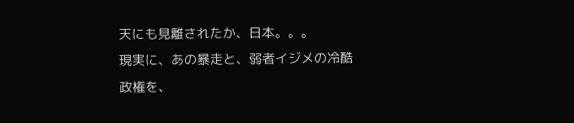天にも見離されたか、日本。。。
現実に、あの暴走と、弱者イジメの冷酷政権を、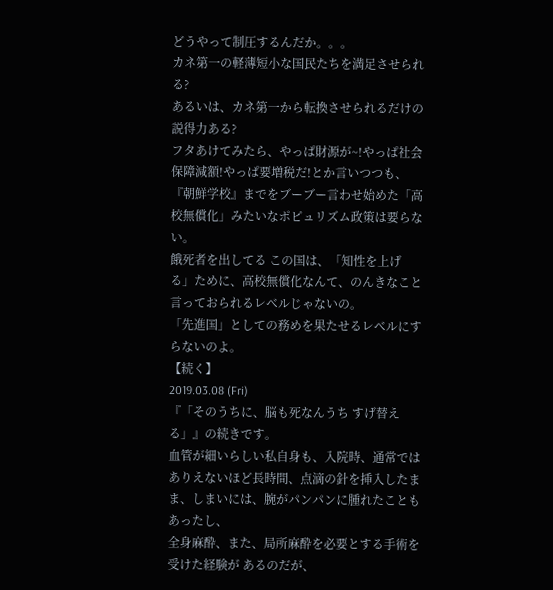どうやって制圧するんだか。。。
カネ第一の軽薄短小な国民たちを満足させられる?
あるいは、カネ第一から転換させられるだけの説得力ある?
フタあけてみたら、やっぱ財源が~!やっぱ社会保障減額!やっぱ要増税だ!とか言いつつも、
『朝鮮学校』までをブーブー言わせ始めた「高校無償化」みたいなポピュリズム政策は要らない。
餓死者を出してる この国は、「知性を上げる」ために、高校無償化なんて、のんきなこと言っておられるレベルじゃないの。
「先進国」としての務めを果たせるレベルにすらないのよ。
【続く】
2019.03.08 (Fri)
『「そのうちに、脳も死なんうち すげ替える」』の続きです。
血管が細いらしい私自身も、入院時、通常では ありえないほど長時間、点滴の針を挿入したまま、しまいには、腕がパンパンに腫れたことも あったし、
全身麻酔、また、局所麻酔を必要とする手術を受けた経験が あるのだが、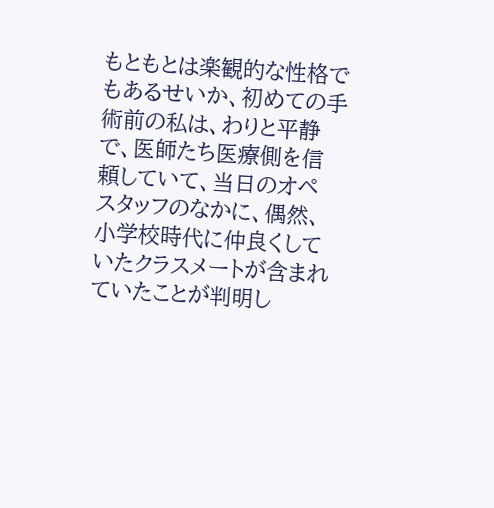もともとは楽観的な性格でもあるせいか、初めての手術前の私は、わりと平静で、医師たち医療側を信頼していて、当日のオペ スタッフのなかに、偶然、小学校時代に仲良くしていたクラスメートが含まれていたことが判明し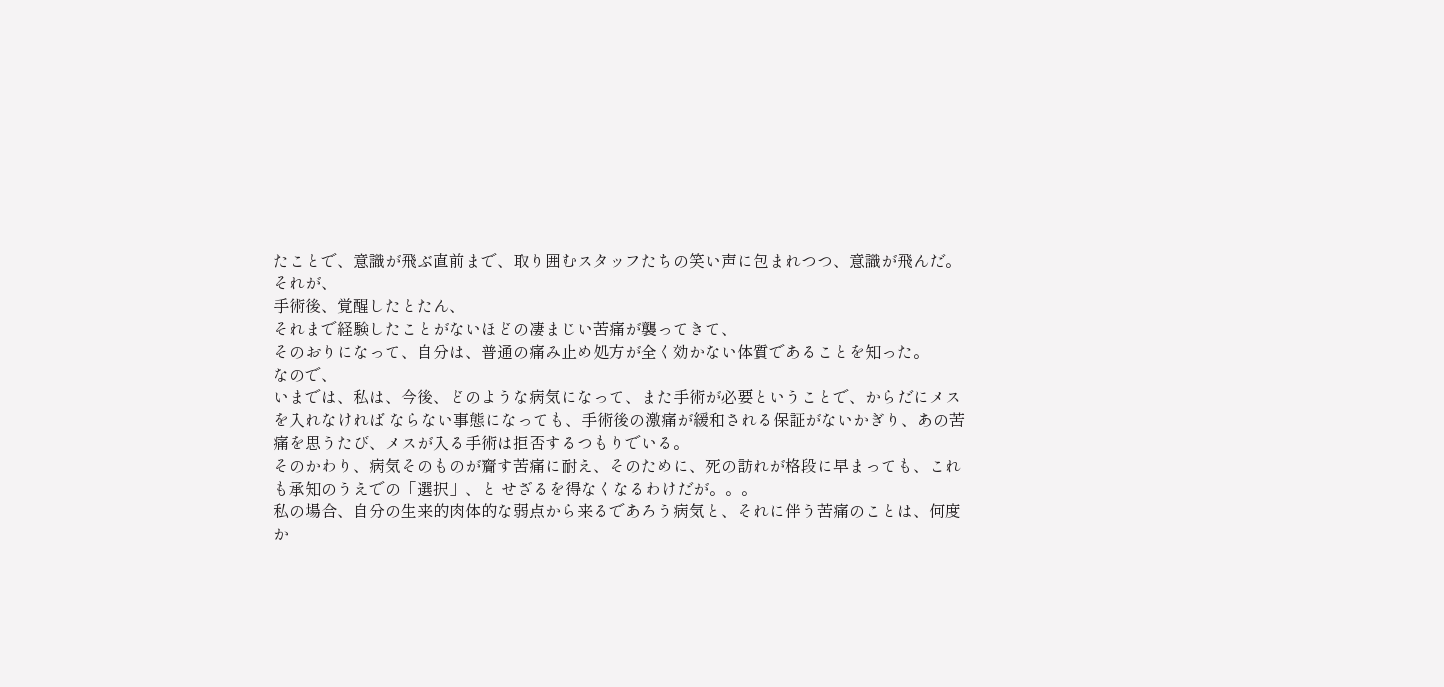たことで、意識が飛ぶ直前まで、取り囲むスタッフたちの笑い声に包まれつつ、意識が飛んだ。
それが、
手術後、覚醒したとたん、
それまで経験したことがないほどの凄まじい苦痛が襲ってきて、
そのおりになって、自分は、普通の痛み止め処方が全く効かない体質であることを知った。
なので、
いまでは、私は、今後、どのような病気になって、また手術が必要ということで、からだにメスを入れなければ ならない事態になっても、手術後の激痛が緩和される保証がないかぎり、あの苦痛を思うたび、メスが入る手術は拒否するつもりでいる。
そのかわり、病気そのものが齎す苦痛に耐え、そのために、死の訪れが格段に早まっても、これも承知のうえでの「選択」、と せざるを得なくなるわけだが。。。
私の場合、自分の生来的肉体的な弱点から来るであろう病気と、それに伴う苦痛のことは、何度か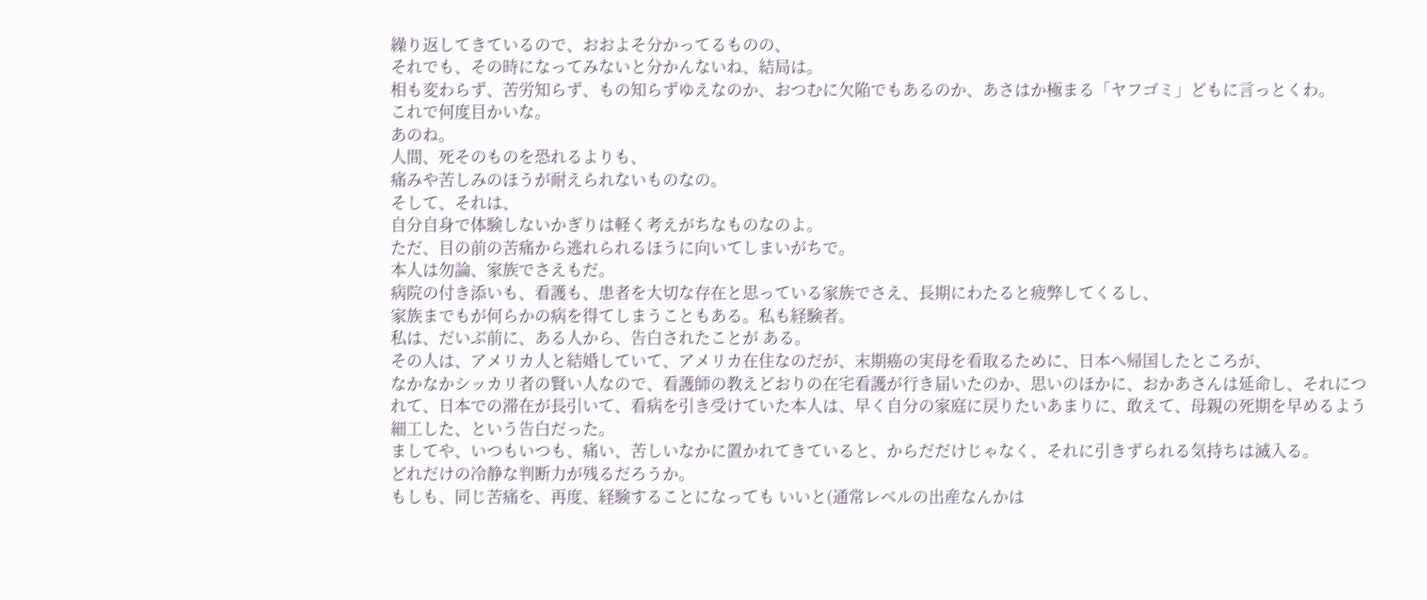繰り返してきているので、おおよそ分かってるものの、
それでも、その時になってみないと分かんないね、結局は。
相も変わらず、苦労知らず、もの知らずゆえなのか、おつむに欠陥でもあるのか、あさはか極まる「ヤフゴミ」どもに言っとくわ。
これで何度目かいな。
あのね。
人間、死そのものを恐れるよりも、
痛みや苦しみのほうが耐えられないものなの。
そして、それは、
自分自身で体験しないかぎりは軽く考えがちなものなのよ。
ただ、目の前の苦痛から逃れられるほうに向いてしまいがちで。
本人は勿論、家族でさえもだ。
病院の付き添いも、看護も、患者を大切な存在と思っている家族でさえ、長期にわたると疲弊してくるし、
家族までもが何らかの病を得てしまうこともある。私も経験者。
私は、だいぶ前に、ある人から、告白されたことが ある。
その人は、アメリカ人と結婚していて、アメリカ在住なのだが、末期癌の実母を看取るために、日本へ帰国したところが、
なかなかシッカリ者の賢い人なので、看護師の教えどおりの在宅看護が行き届いたのか、思いのほかに、おかあさんは延命し、それにつれて、日本での滞在が長引いて、看病を引き受けていた本人は、早く自分の家庭に戻りたいあまりに、敢えて、母親の死期を早めるよう細工した、という告白だった。
ましてや、いつもいつも、痛い、苦しいなかに置かれてきていると、からだだけじゃなく、それに引きずられる気持ちは滅入る。
どれだけの冷静な判断力が残るだろうか。
もしも、同じ苦痛を、再度、経験することになっても いいと(通常レベルの出産なんかは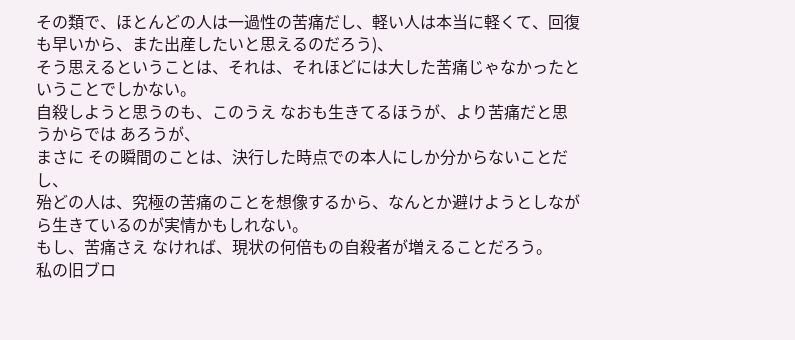その類で、ほとんどの人は一過性の苦痛だし、軽い人は本当に軽くて、回復も早いから、また出産したいと思えるのだろう)、
そう思えるということは、それは、それほどには大した苦痛じゃなかったということでしかない。
自殺しようと思うのも、このうえ なおも生きてるほうが、より苦痛だと思うからでは あろうが、
まさに その瞬間のことは、決行した時点での本人にしか分からないことだし、
殆どの人は、究極の苦痛のことを想像するから、なんとか避けようとしながら生きているのが実情かもしれない。
もし、苦痛さえ なければ、現状の何倍もの自殺者が増えることだろう。
私の旧ブロ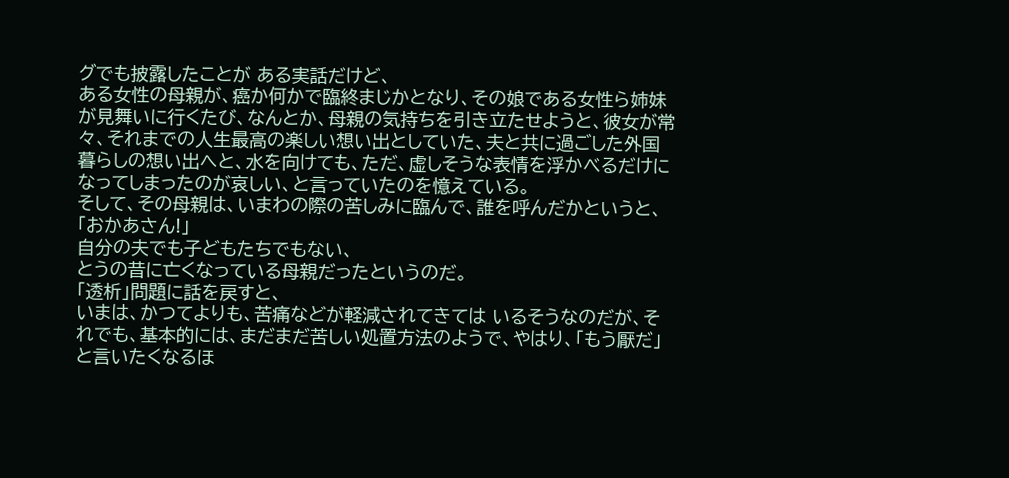グでも披露したことが ある実話だけど、
ある女性の母親が、癌か何かで臨終まじかとなり、その娘である女性ら姉妹が見舞いに行くたび、なんとか、母親の気持ちを引き立たせようと、彼女が常々、それまでの人生最高の楽しい想い出としていた、夫と共に過ごした外国暮らしの想い出へと、水を向けても、ただ、虚しそうな表情を浮かべるだけになってしまったのが哀しい、と言っていたのを憶えている。
そして、その母親は、いまわの際の苦しみに臨んで、誰を呼んだかというと、
「おかあさん!」
自分の夫でも子どもたちでもない、
とうの昔に亡くなっている母親だったというのだ。
「透析」問題に話を戻すと、
いまは、かつてよりも、苦痛などが軽減されてきては いるそうなのだが、それでも、基本的には、まだまだ苦しい処置方法のようで、やはり、「もう厭だ」と言いたくなるほ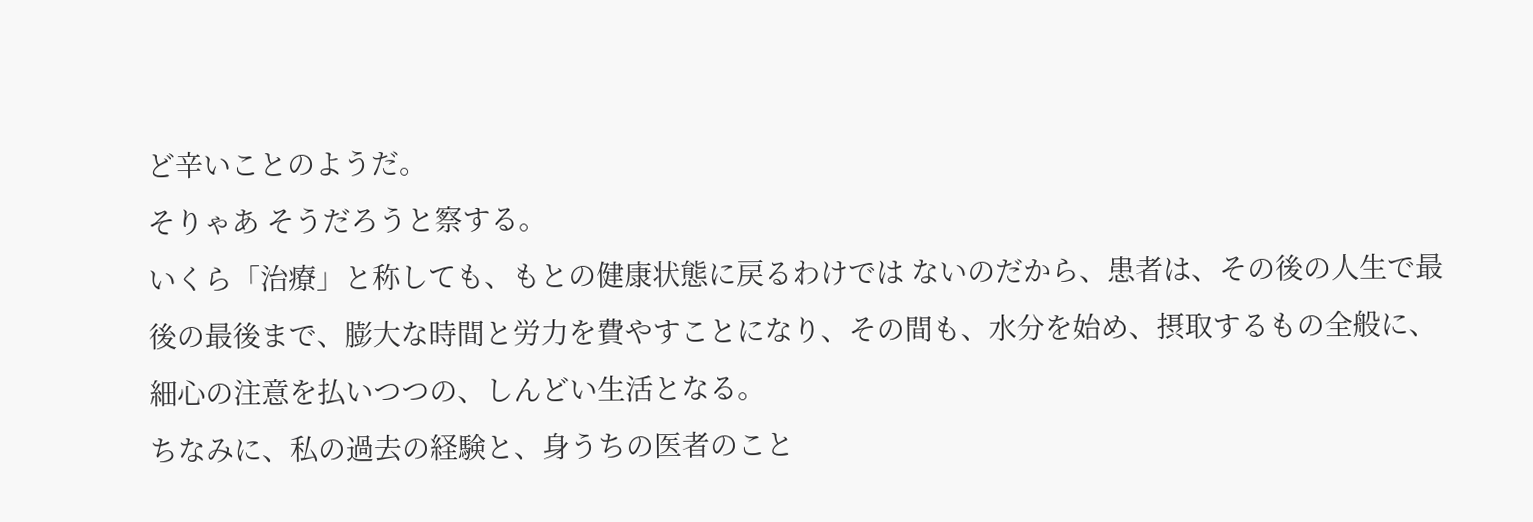ど辛いことのようだ。
そりゃあ そうだろうと察する。
いくら「治療」と称しても、もとの健康状態に戻るわけでは ないのだから、患者は、その後の人生で最後の最後まで、膨大な時間と労力を費やすことになり、その間も、水分を始め、摂取するもの全般に、細心の注意を払いつつの、しんどい生活となる。
ちなみに、私の過去の経験と、身うちの医者のこと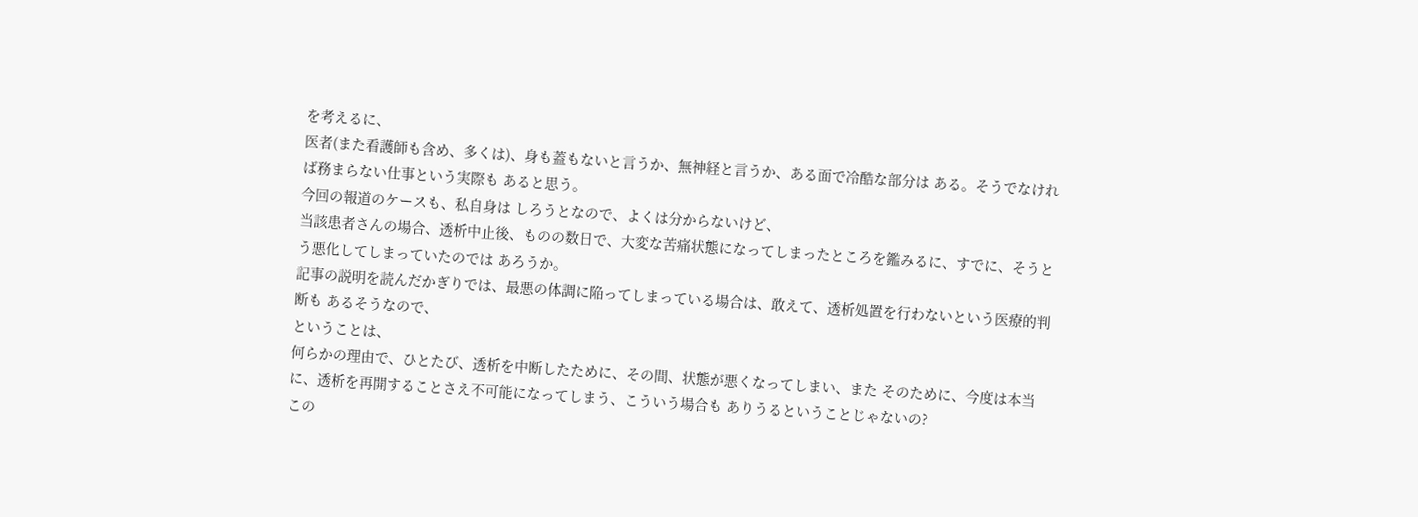を考えるに、
医者(また看護師も含め、多くは)、身も蓋もないと言うか、無神経と言うか、ある面で冷酷な部分は ある。そうでなければ務まらない仕事という実際も あると思う。
今回の報道のケースも、私自身は しろうとなので、よくは分からないけど、
当該患者さんの場合、透析中止後、ものの数日で、大変な苦痛状態になってしまったところを鑑みるに、すでに、そうとう悪化してしまっていたのでは あろうか。
記事の説明を読んだかぎりでは、最悪の体調に陥ってしまっている場合は、敢えて、透析処置を行わないという医療的判断も あるそうなので、
ということは、
何らかの理由で、ひとたび、透析を中断したために、その間、状態が悪くなってしまい、また そのために、今度は本当に、透析を再開することさえ不可能になってしまう、こういう場合も ありうるということじゃないの?
この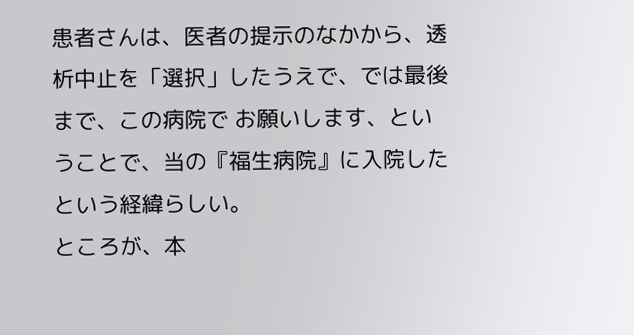患者さんは、医者の提示のなかから、透析中止を「選択」したうえで、では最後まで、この病院で お願いします、ということで、当の『福生病院』に入院したという経緯らしい。
ところが、本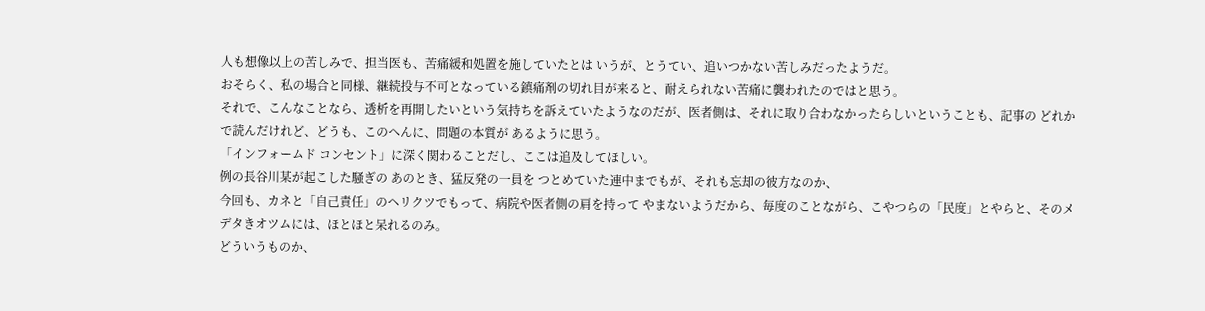人も想像以上の苦しみで、担当医も、苦痛緩和処置を施していたとは いうが、とうてい、追いつかない苦しみだったようだ。
おそらく、私の場合と同様、継続投与不可となっている鎮痛剤の切れ目が来ると、耐えられない苦痛に襲われたのではと思う。
それで、こんなことなら、透析を再開したいという気持ちを訴えていたようなのだが、医者側は、それに取り合わなかったらしいということも、記事の どれかで読んだけれど、どうも、このへんに、問題の本質が あるように思う。
「インフォームド コンセント」に深く関わることだし、ここは追及してほしい。
例の長谷川某が起こした騒ぎの あのとき、猛反発の一員を つとめていた連中までもが、それも忘却の彼方なのか、
今回も、カネと「自己責任」のヘリクツでもって、病院や医者側の肩を持って やまないようだから、毎度のことながら、こやつらの「民度」とやらと、そのメデタきオツムには、ほとほと呆れるのみ。
どういうものか、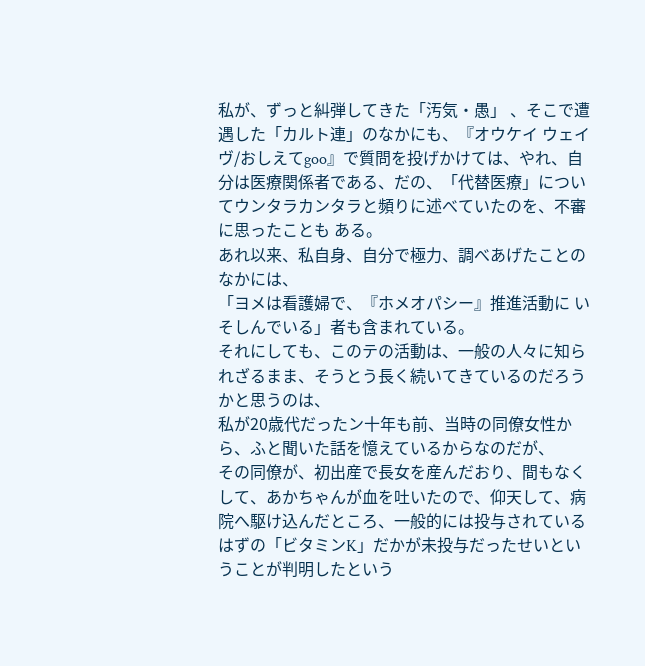私が、ずっと糾弾してきた「汚気・愚」 、そこで遭遇した「カルト連」のなかにも、『オウケイ ウェイヴ/おしえてgoo』で質問を投げかけては、やれ、自分は医療関係者である、だの、「代替医療」についてウンタラカンタラと頻りに述べていたのを、不審に思ったことも ある。
あれ以来、私自身、自分で極力、調べあげたことのなかには、
「ヨメは看護婦で、『ホメオパシー』推進活動に いそしんでいる」者も含まれている。
それにしても、このテの活動は、一般の人々に知られざるまま、そうとう長く続いてきているのだろうかと思うのは、
私が20歳代だったン十年も前、当時の同僚女性から、ふと聞いた話を憶えているからなのだが、
その同僚が、初出産で長女を産んだおり、間もなくして、あかちゃんが血を吐いたので、仰天して、病院へ駆け込んだところ、一般的には投与されているはずの「ビタミンK」だかが未投与だったせいということが判明したという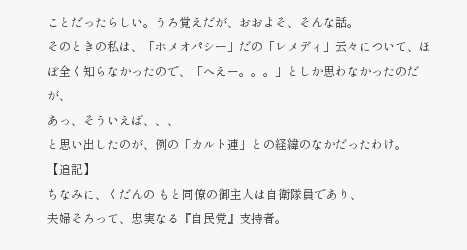ことだったらしい。うろ覚えだが、おおよそ、そんな話。
そのときの私は、「ホメオパシー」だの「レメディ」云々について、ほぼ全く知らなかったので、「へえー。。。」としか思わなかったのだが、
あっ、そういえば、、、
と思い出したのが、例の「カルト連」との経緯のなかだったわけ。
【追記】
ちなみに、くだんの もと同僚の御主人は自衛隊員であり、
夫婦そろって、忠実なる『自民党』支持者。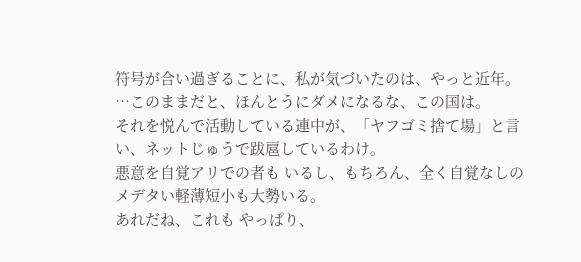符号が合い過ぎることに、私が気づいたのは、やっと近年。
…このままだと、ほんとうにダメになるな、この国は。
それを悦んで活動している連中が、「ヤフゴミ捨て場」と言い、ネットじゅうで跋扈しているわけ。
悪意を自覚アリでの者も いるし、もちろん、全く自覚なしのメデタい軽薄短小も大勢いる。
あれだね、これも やっぱり、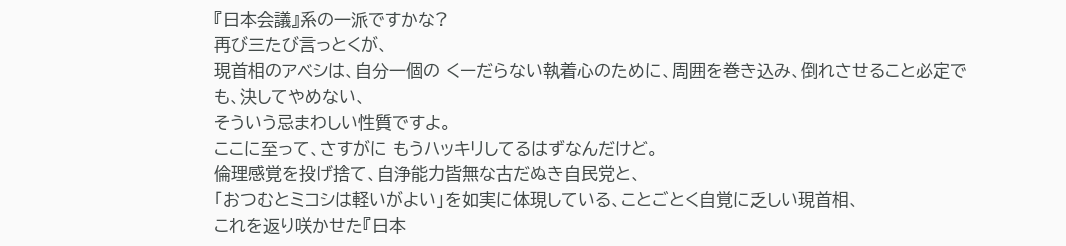『日本会議』系の一派ですかな?
再び三たび言っとくが、
現首相のアベシは、自分一個の くーだらない執着心のために、周囲を巻き込み、倒れさせること必定でも、決してやめない、
そういう忌まわしい性質ですよ。
ここに至って、さすがに もうハッキリしてるはずなんだけど。
倫理感覚を投げ捨て、自浄能力皆無な古だぬき自民党と、
「おつむとミコシは軽いがよい」を如実に体現している、ことごとく自覚に乏しい現首相、
これを返り咲かせた『日本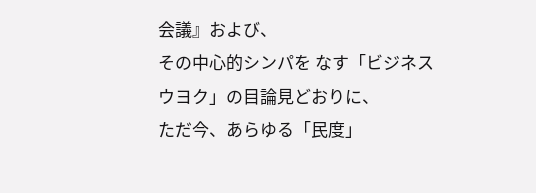会議』および、
その中心的シンパを なす「ビジネス ウヨク」の目論見どおりに、
ただ今、あらゆる「民度」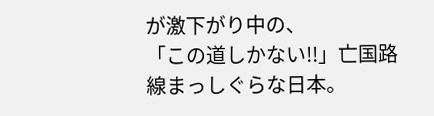が激下がり中の、
「この道しかない!!」亡国路線まっしぐらな日本。